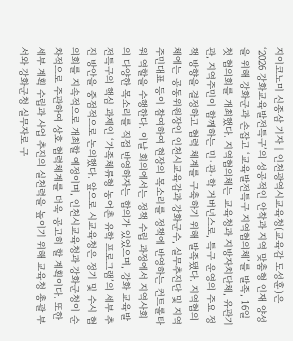지이코노미 신종삼 기자 | 인천광역시교육청(교육감 도성훈)은 ‘2026 강화교육발전특구’의 성공적인 안착과 지역 맞춤형 인재 양성을 위해 강화군과 손잡고 ‘교육발전특구 지역협의체’를 발족, 16일 첫 협의회를 개최했다. 지역협의체는 교육청과 지방자치단체, 유관기관, 지역주민이 함께하는 민·관·학 거버넌스로, 특구 운영의 주요 정책 방향을 결정하고 협력 체계를 구축하기 위해 발족됐다. 지역협의체에는 공동위원장인 인천시교육감과 강화군수, 실무추진단 및 지역 주민대표 등이 참여하여 현장의 목소리를 정책에 반영하는 컨트롤타워 역할을 수행한다. 이날 회의에서는 정책 수립 과정에서 지역사회의 다양한 목소리를 직접 반영하자는 합의가 있었으며, 강화 교육발전특구의 핵심 과제인 ‘가족체류형 농어촌 유학 프로그램’의 세부 추진 방안을 중점적으로 논의했다. 앞으로 시교육청은 정기 및 수시 협의회를 지속적으로 개최할 예정이며, 인천시교육청과 강화군청이 순차적으로 주관하여 상호 협력체계를 더욱 공고히 할 계획이다. 또한 세부 계획 수립과 사업 추진의 실천력을 높이기 위해 교육청 총괄 부서와 강화군청 실무자로 구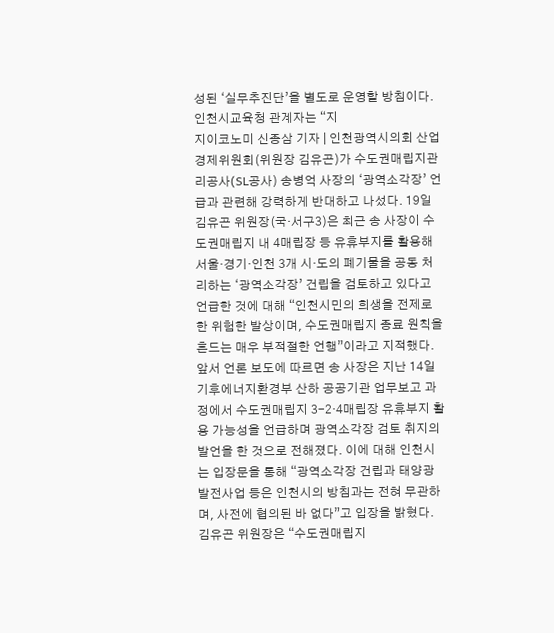성된 ‘실무추진단’을 별도로 운영할 방침이다. 인천시교육청 관계자는 “지
지이코노미 신종삼 기자 | 인천광역시의회 산업경제위원회(위원장 김유곤)가 수도권매립지관리공사(SL공사) 송병억 사장의 ‘광역소각장’ 언급과 관련해 강력하게 반대하고 나섰다. 19일 김유곤 위원장(국·서구3)은 최근 송 사장이 수도권매립지 내 4매립장 등 유휴부지를 활용해 서울·경기·인천 3개 시·도의 폐기물을 공동 처리하는 ‘광역소각장’ 건립을 검토하고 있다고 언급한 것에 대해 “인천시민의 희생을 전제로 한 위험한 발상이며, 수도권매립지 종료 원칙을 흔드는 매우 부적절한 언행”이라고 지적했다. 앞서 언론 보도에 따르면 송 사장은 지난 14일 기후에너지환경부 산하 공공기관 업무보고 과정에서 수도권매립지 3-2·4매립장 유휴부지 활용 가능성을 언급하며 광역소각장 검토 취지의 발언을 한 것으로 전해졌다. 이에 대해 인천시는 입장문을 통해 “광역소각장 건립과 태양광 발전사업 등은 인천시의 방침과는 전혀 무관하며, 사전에 협의된 바 없다”고 입장을 밝혔다. 김유곤 위원장은 “수도권매립지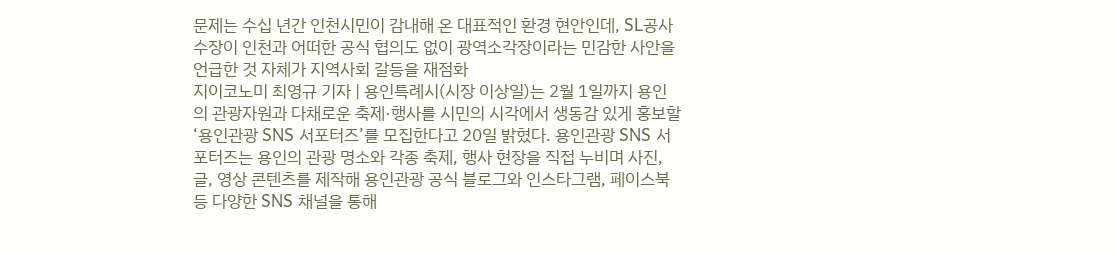문제는 수십 년간 인천시민이 감내해 온 대표적인 환경 현안인데, SL공사 수장이 인천과 어떠한 공식 협의도 없이 광역소각장이라는 민감한 사안을 언급한 것 자체가 지역사회 갈등을 재점화
지이코노미 최영규 기자 | 용인특례시(시장 이상일)는 2월 1일까지 용인의 관광자원과 다채로운 축제·행사를 시민의 시각에서 생동감 있게 홍보할 ‘용인관광 SNS 서포터즈’를 모집한다고 20일 밝혔다. 용인관광 SNS 서포터즈는 용인의 관광 명소와 각종 축제, 행사 현장을 직접 누비며 사진, 글, 영상 콘텐츠를 제작해 용인관광 공식 블로그와 인스타그램, 페이스북 등 다양한 SNS 채널을 통해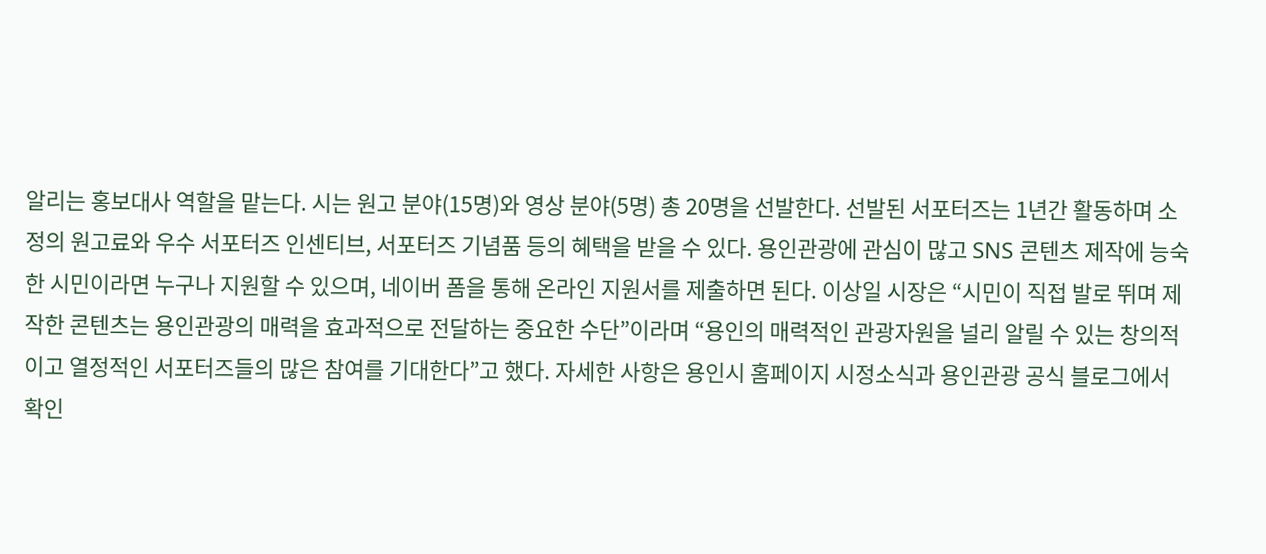알리는 홍보대사 역할을 맡는다. 시는 원고 분야(15명)와 영상 분야(5명) 총 20명을 선발한다. 선발된 서포터즈는 1년간 활동하며 소정의 원고료와 우수 서포터즈 인센티브, 서포터즈 기념품 등의 혜택을 받을 수 있다. 용인관광에 관심이 많고 SNS 콘텐츠 제작에 능숙한 시민이라면 누구나 지원할 수 있으며, 네이버 폼을 통해 온라인 지원서를 제출하면 된다. 이상일 시장은 “시민이 직접 발로 뛰며 제작한 콘텐츠는 용인관광의 매력을 효과적으로 전달하는 중요한 수단”이라며 “용인의 매력적인 관광자원을 널리 알릴 수 있는 창의적이고 열정적인 서포터즈들의 많은 참여를 기대한다”고 했다. 자세한 사항은 용인시 홈페이지 시정소식과 용인관광 공식 블로그에서 확인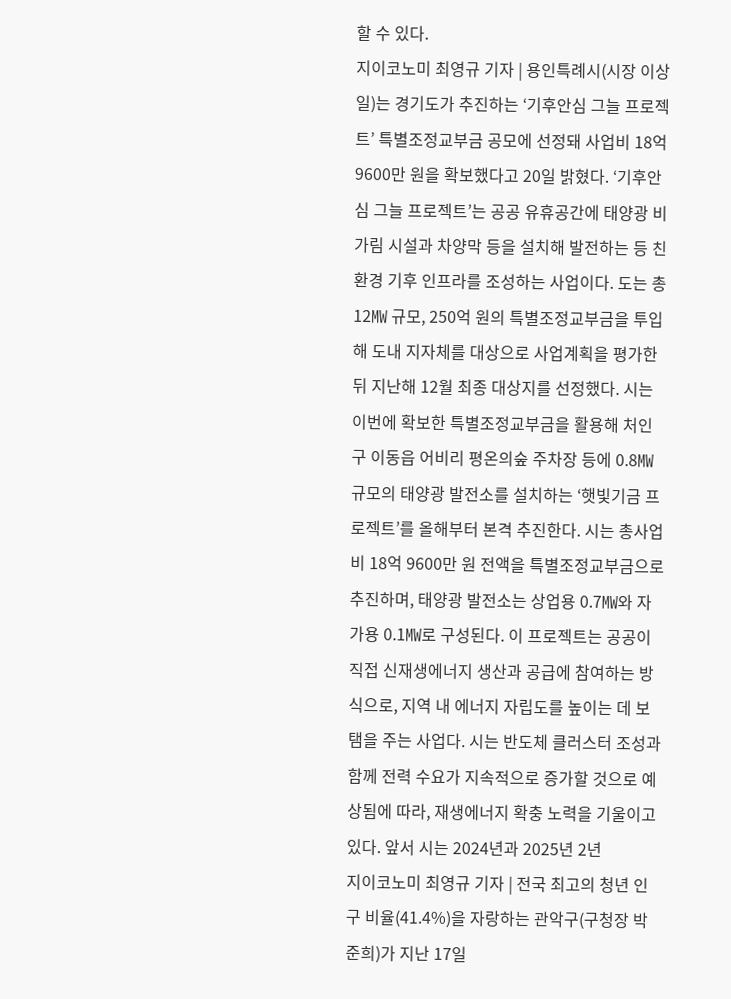할 수 있다.
지이코노미 최영규 기자 | 용인특례시(시장 이상일)는 경기도가 추진하는 ‘기후안심 그늘 프로젝트’ 특별조정교부금 공모에 선정돼 사업비 18억 9600만 원을 확보했다고 20일 밝혔다. ‘기후안심 그늘 프로젝트’는 공공 유휴공간에 태양광 비가림 시설과 차양막 등을 설치해 발전하는 등 친환경 기후 인프라를 조성하는 사업이다. 도는 총 12㎿ 규모, 250억 원의 특별조정교부금을 투입해 도내 지자체를 대상으로 사업계획을 평가한 뒤 지난해 12월 최종 대상지를 선정했다. 시는 이번에 확보한 특별조정교부금을 활용해 처인구 이동읍 어비리 평온의숲 주차장 등에 0.8㎿ 규모의 태양광 발전소를 설치하는 ‘햇빛기금 프로젝트’를 올해부터 본격 추진한다. 시는 총사업비 18억 9600만 원 전액을 특별조정교부금으로 추진하며, 태양광 발전소는 상업용 0.7㎿와 자가용 0.1㎿로 구성된다. 이 프로젝트는 공공이 직접 신재생에너지 생산과 공급에 참여하는 방식으로, 지역 내 에너지 자립도를 높이는 데 보탬을 주는 사업다. 시는 반도체 클러스터 조성과 함께 전력 수요가 지속적으로 증가할 것으로 예상됨에 따라, 재생에너지 확충 노력을 기울이고 있다. 앞서 시는 2024년과 2025년 2년
지이코노미 최영규 기자 | 전국 최고의 청년 인구 비율(41.4%)을 자랑하는 관악구(구청장 박준희)가 지난 17일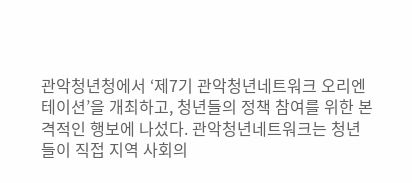관악청년청에서 ‘제7기 관악청년네트워크 오리엔테이션’을 개최하고, 청년들의 정책 참여를 위한 본격적인 행보에 나섰다. 관악청년네트워크는 청년들이 직접 지역 사회의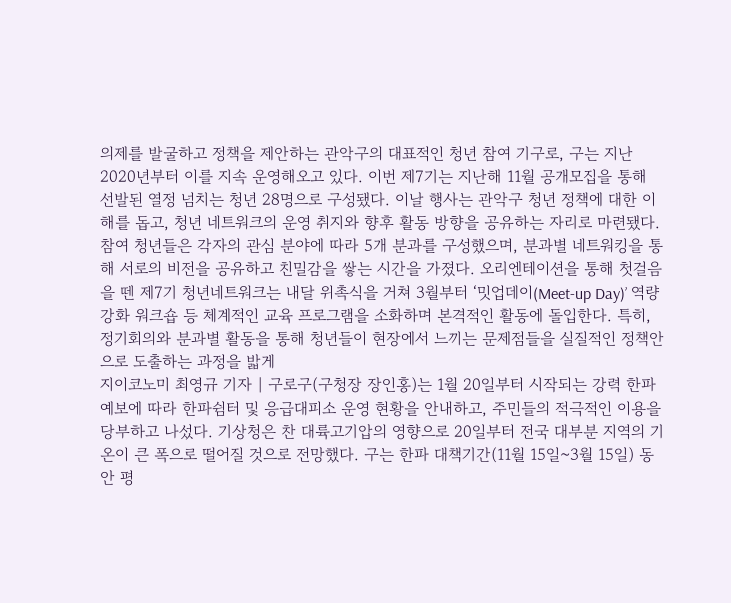의제를 발굴하고 정책을 제안하는 관악구의 대표적인 청년 참여 기구로, 구는 지난 2020년부터 이를 지속 운영해오고 있다. 이번 제7기는 지난해 11월 공개모집을 통해 선발된 열정 넘치는 청년 28명으로 구성됐다. 이날 행사는 관악구 청년 정책에 대한 이해를 돕고, 청년 네트워크의 운영 취지와 향후 활동 방향을 공유하는 자리로 마련됐다. 참여 청년들은 각자의 관심 분야에 따라 5개 분과를 구성했으며, 분과별 네트워킹을 통해 서로의 비전을 공유하고 친밀감을 쌓는 시간을 가졌다. 오리엔테이션을 통해 첫걸음을 뗀 제7기 청년네트워크는 내달 위촉식을 거쳐 3월부터 ‘밋업데이(Meet-up Day)’ 역량 강화 워크숍 등 체계적인 교육 프로그램을 소화하며 본격적인 활동에 돌입한다. 특히, 정기회의와 분과별 활동을 통해 청년들이 현장에서 느끼는 문제점들을 실질적인 정책안으로 도출하는 과정을 밟게
지이코노미 최영규 기자 | 구로구(구청장 장인홍)는 1월 20일부터 시작되는 강력 한파 예보에 따라 한파쉼터 및 응급대피소 운영 현황을 안내하고, 주민들의 적극적인 이용을 당부하고 나섰다. 기상청은 찬 대륙고기압의 영향으로 20일부터 전국 대부분 지역의 기온이 큰 폭으로 떨어질 것으로 전망했다. 구는 한파 대책기간(11월 15일~3월 15일) 동안 평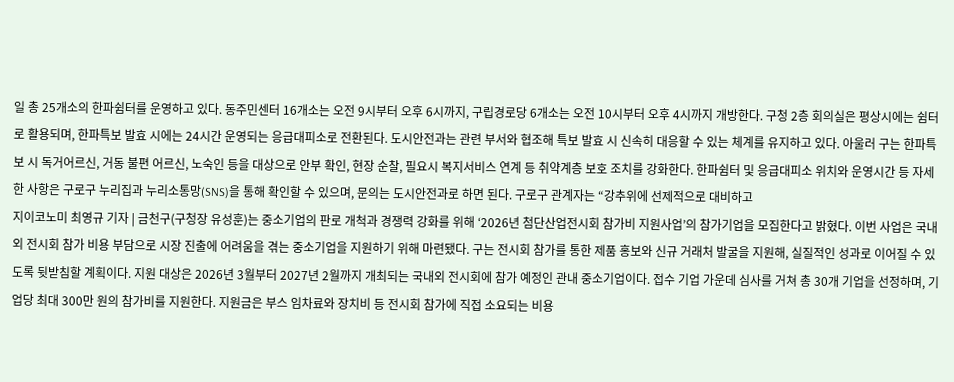일 총 25개소의 한파쉼터를 운영하고 있다. 동주민센터 16개소는 오전 9시부터 오후 6시까지, 구립경로당 6개소는 오전 10시부터 오후 4시까지 개방한다. 구청 2층 회의실은 평상시에는 쉼터로 활용되며, 한파특보 발효 시에는 24시간 운영되는 응급대피소로 전환된다. 도시안전과는 관련 부서와 협조해 특보 발효 시 신속히 대응할 수 있는 체계를 유지하고 있다. 아울러 구는 한파특보 시 독거어르신, 거동 불편 어르신, 노숙인 등을 대상으로 안부 확인, 현장 순찰, 필요시 복지서비스 연계 등 취약계층 보호 조치를 강화한다. 한파쉼터 및 응급대피소 위치와 운영시간 등 자세한 사항은 구로구 누리집과 누리소통망(SNS)을 통해 확인할 수 있으며, 문의는 도시안전과로 하면 된다. 구로구 관계자는 “강추위에 선제적으로 대비하고
지이코노미 최영규 기자 | 금천구(구청장 유성훈)는 중소기업의 판로 개척과 경쟁력 강화를 위해 ‘2026년 첨단산업전시회 참가비 지원사업’의 참가기업을 모집한다고 밝혔다. 이번 사업은 국내외 전시회 참가 비용 부담으로 시장 진출에 어려움을 겪는 중소기업을 지원하기 위해 마련됐다. 구는 전시회 참가를 통한 제품 홍보와 신규 거래처 발굴을 지원해, 실질적인 성과로 이어질 수 있도록 뒷받침할 계획이다. 지원 대상은 2026년 3월부터 2027년 2월까지 개최되는 국내외 전시회에 참가 예정인 관내 중소기업이다. 접수 기업 가운데 심사를 거쳐 총 30개 기업을 선정하며, 기업당 최대 300만 원의 참가비를 지원한다. 지원금은 부스 임차료와 장치비 등 전시회 참가에 직접 소요되는 비용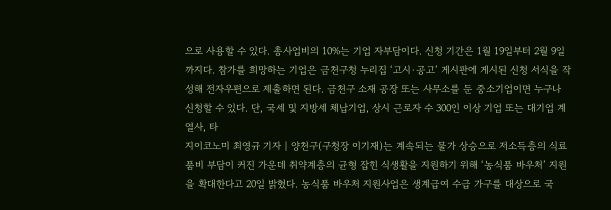으로 사용할 수 있다. 총사업비의 10%는 기업 자부담이다. 신청 기간은 1월 19일부터 2월 9일까지다. 참가를 희망하는 기업은 금천구청 누리집 ‘고시·공고’ 게시판에 게시된 신청 서식을 작성해 전자우편으로 제출하면 된다. 금천구 소재 공장 또는 사무소를 둔 중소기업이면 누구나 신청할 수 있다. 단, 국세 및 지방세 체납기업, 상시 근로자 수 300인 이상 기업 또는 대기업 계열사, 타
지이코노미 최영규 기자 | 양천구(구청장 이기재)는 계속되는 물가 상승으로 저소득층의 식료품비 부담이 커진 가운데 취약계층의 균형 잡힌 식생활을 지원하기 위해 ‘농식품 바우처’ 지원을 확대한다고 20일 밝혔다. 농식품 바우처 지원사업은 생계급여 수급 가구를 대상으로 국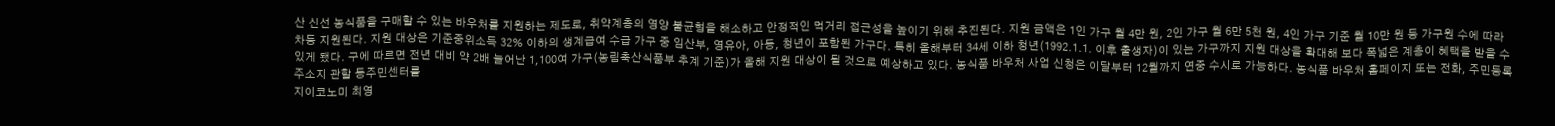산 신선 농식품을 구매할 수 있는 바우처를 지원하는 제도로, 취약계층의 영양 불균형을 해소하고 안정적인 먹거리 접근성을 높이기 위해 추진된다. 지원 금액은 1인 가구 월 4만 원, 2인 가구 월 6만 5천 원, 4인 가구 기준 월 10만 원 등 가구원 수에 따라 차등 지원된다. 지원 대상은 기준중위소득 32% 이하의 생계급여 수급 가구 중 임산부, 영유아, 아동, 청년이 포함된 가구다. 특히 올해부터 34세 이하 청년(1992.1.1. 이후 출생자)이 있는 가구까지 지원 대상을 확대해 보다 폭넓은 계층이 혜택을 받을 수 있게 됐다. 구에 따르면 전년 대비 약 2배 늘어난 1,100여 가구(농림축산식품부 추계 기준)가 올해 지원 대상이 될 것으로 예상하고 있다. 농식품 바우처 사업 신청은 이달부터 12월까지 연중 수시로 가능하다. 농식품 바우처 홈페이지 또는 전화, 주민등록주소지 관할 동주민센터를
지이코노미 최영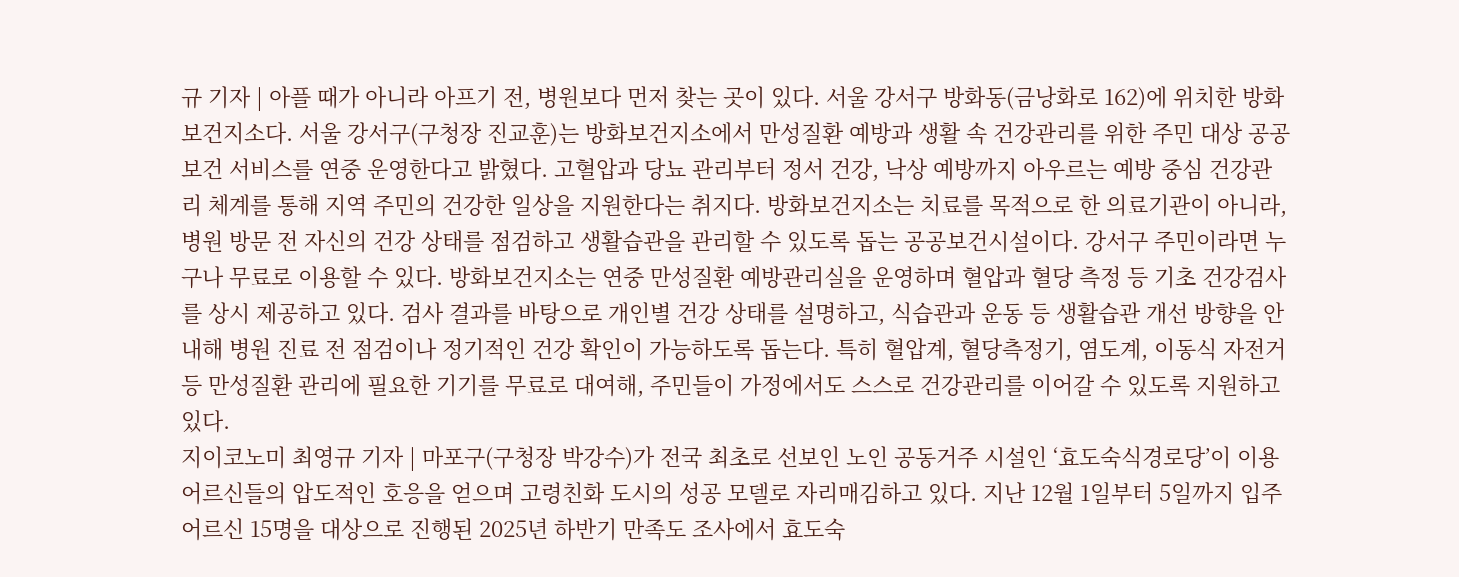규 기자 | 아플 때가 아니라 아프기 전, 병원보다 먼저 찾는 곳이 있다. 서울 강서구 방화동(금낭화로 162)에 위치한 방화보건지소다. 서울 강서구(구청장 진교훈)는 방화보건지소에서 만성질환 예방과 생활 속 건강관리를 위한 주민 대상 공공보건 서비스를 연중 운영한다고 밝혔다. 고혈압과 당뇨 관리부터 정서 건강, 낙상 예방까지 아우르는 예방 중심 건강관리 체계를 통해 지역 주민의 건강한 일상을 지원한다는 취지다. 방화보건지소는 치료를 목적으로 한 의료기관이 아니라, 병원 방문 전 자신의 건강 상태를 점검하고 생활습관을 관리할 수 있도록 돕는 공공보건시설이다. 강서구 주민이라면 누구나 무료로 이용할 수 있다. 방화보건지소는 연중 만성질환 예방관리실을 운영하며 혈압과 혈당 측정 등 기초 건강검사를 상시 제공하고 있다. 검사 결과를 바탕으로 개인별 건강 상태를 설명하고, 식습관과 운동 등 생활습관 개선 방향을 안내해 병원 진료 전 점검이나 정기적인 건강 확인이 가능하도록 돕는다. 특히 혈압계, 혈당측정기, 염도계, 이동식 자전거 등 만성질환 관리에 필요한 기기를 무료로 대여해, 주민들이 가정에서도 스스로 건강관리를 이어갈 수 있도록 지원하고 있다.
지이코노미 최영규 기자 | 마포구(구청장 박강수)가 전국 최초로 선보인 노인 공동거주 시설인 ‘효도숙식경로당’이 이용 어르신들의 압도적인 호응을 얻으며 고령친화 도시의 성공 모델로 자리매김하고 있다. 지난 12월 1일부터 5일까지 입주 어르신 15명을 대상으로 진행된 2025년 하반기 만족도 조사에서 효도숙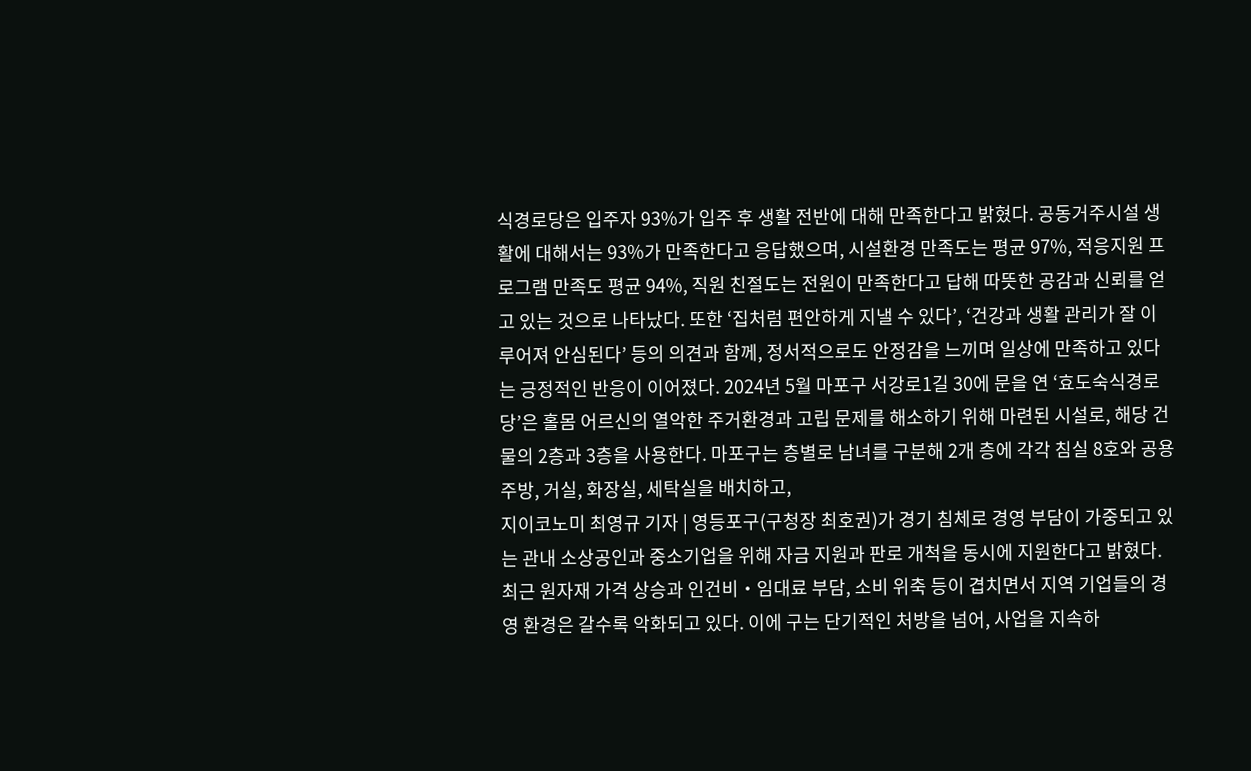식경로당은 입주자 93%가 입주 후 생활 전반에 대해 만족한다고 밝혔다. 공동거주시설 생활에 대해서는 93%가 만족한다고 응답했으며, 시설환경 만족도는 평균 97%, 적응지원 프로그램 만족도 평균 94%, 직원 친절도는 전원이 만족한다고 답해 따뜻한 공감과 신뢰를 얻고 있는 것으로 나타났다. 또한 ‘집처럼 편안하게 지낼 수 있다’, ‘건강과 생활 관리가 잘 이루어져 안심된다’ 등의 의견과 함께, 정서적으로도 안정감을 느끼며 일상에 만족하고 있다는 긍정적인 반응이 이어졌다. 2024년 5월 마포구 서강로1길 30에 문을 연 ‘효도숙식경로당’은 홀몸 어르신의 열악한 주거환경과 고립 문제를 해소하기 위해 마련된 시설로, 해당 건물의 2층과 3층을 사용한다. 마포구는 층별로 남녀를 구분해 2개 층에 각각 침실 8호와 공용 주방, 거실, 화장실, 세탁실을 배치하고,
지이코노미 최영규 기자 | 영등포구(구청장 최호권)가 경기 침체로 경영 부담이 가중되고 있는 관내 소상공인과 중소기업을 위해 자금 지원과 판로 개척을 동시에 지원한다고 밝혔다. 최근 원자재 가격 상승과 인건비‧임대료 부담, 소비 위축 등이 겹치면서 지역 기업들의 경영 환경은 갈수록 악화되고 있다. 이에 구는 단기적인 처방을 넘어, 사업을 지속하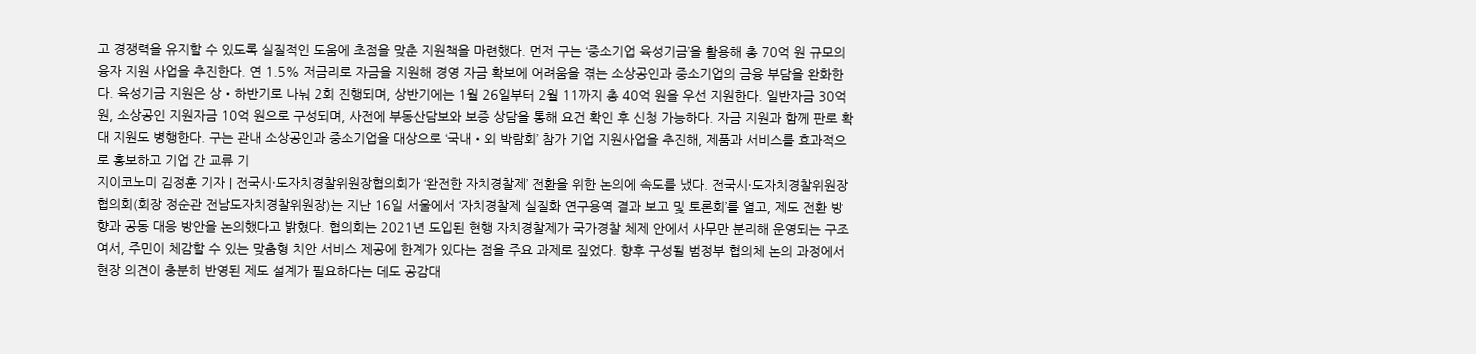고 경쟁력을 유지할 수 있도록 실질적인 도움에 초점을 맞춘 지원책을 마련했다. 먼저 구는 ‘중소기업 육성기금’을 활용해 총 70억 원 규모의 융자 지원 사업을 추진한다. 연 1.5% 저금리로 자금을 지원해 경영 자금 확보에 어려움을 겪는 소상공인과 중소기업의 금융 부담을 완화한다. 육성기금 지원은 상‧하반기로 나눠 2회 진행되며, 상반기에는 1월 26일부터 2월 11까지 총 40억 원을 우선 지원한다. 일반자금 30억 원, 소상공인 지원자금 10억 원으로 구성되며, 사전에 부동산담보와 보증 상담을 통해 요건 확인 후 신청 가능하다. 자금 지원과 함께 판로 확대 지원도 병행한다. 구는 관내 소상공인과 중소기업을 대상으로 ‘국내‧외 박람회’ 참가 기업 지원사업을 추진해, 제품과 서비스를 효과적으로 홍보하고 기업 간 교류 기
지이코노미 김정훈 기자 | 전국시·도자치경찰위원장협의회가 ‘완전한 자치경찰제’ 전환을 위한 논의에 속도를 냈다. 전국시·도자치경찰위원장협의회(회장 정순관 전남도자치경찰위원장)는 지난 16일 서울에서 ‘자치경찰제 실질화 연구용역 결과 보고 및 토론회’를 열고, 제도 전환 방향과 공동 대응 방안을 논의했다고 밝혔다. 협의회는 2021년 도입된 현행 자치경찰제가 국가경찰 체제 안에서 사무만 분리해 운영되는 구조여서, 주민이 체감할 수 있는 맞춤형 치안 서비스 제공에 한계가 있다는 점을 주요 과제로 짚었다. 향후 구성될 범정부 협의체 논의 과정에서 현장 의견이 충분히 반영된 제도 설계가 필요하다는 데도 공감대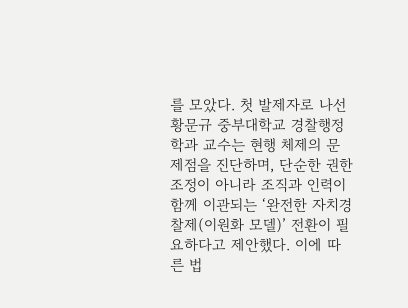를 모았다. 첫 발제자로 나선 황문규 중부대학교 경찰행정학과 교수는 현행 체제의 문제점을 진단하며, 단순한 권한 조정이 아니라 조직과 인력이 함께 이관되는 ‘완전한 자치경찰제(이원화 모델)’ 전환이 필요하다고 제안했다. 이에 따른 법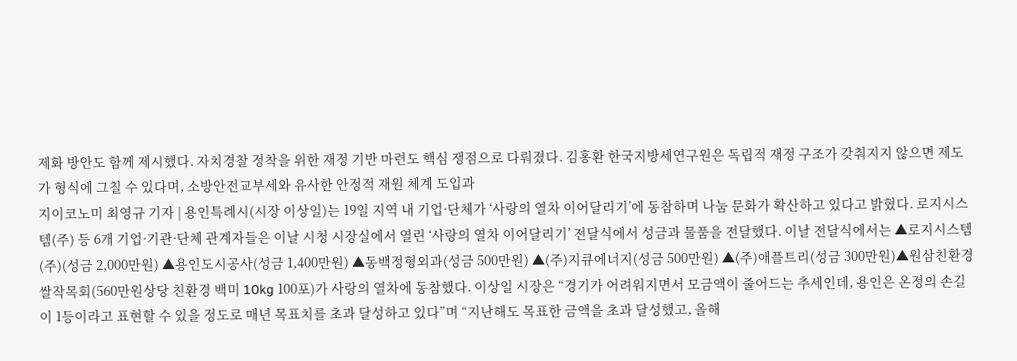제화 방안도 함께 제시했다. 자치경찰 정착을 위한 재정 기반 마련도 핵심 쟁점으로 다뤄졌다. 김홍환 한국지방세연구원은 독립적 재정 구조가 갖춰지지 않으면 제도가 형식에 그칠 수 있다며, 소방안전교부세와 유사한 안정적 재원 체계 도입과
지이코노미 최영규 기자 | 용인특례시(시장 이상일)는 19일 지역 내 기업·단체가 ‘사랑의 열차 이어달리기’에 동참하며 나눔 문화가 확산하고 있다고 밝혔다. 로지시스템(주) 등 6개 기업·기관·단체 관계자들은 이날 시청 시장실에서 열린 ‘사랑의 열차 이어달리기’ 전달식에서 성금과 물품을 전달했다. 이날 전달식에서는 ▲로지시스템(주)(성금 2,000만원) ▲용인도시공사(성금 1,400만원) ▲동백정형외과(성금 500만원) ▲(주)지큐에너지(성금 500만원) ▲(주)애플트리(성금 300만원)▲원삼친환경쌀작목회(560만원상당 친환경 백미 10kg 100포)가 사랑의 열차에 동참했다. 이상일 시장은 “경기가 어려워지면서 모금액이 줄어드는 추세인데, 용인은 온정의 손길이 1등이라고 표현할 수 있을 정도로 매년 목표치를 초과 달성하고 있다”며 “지난해도 목표한 금액을 초과 달성했고, 올해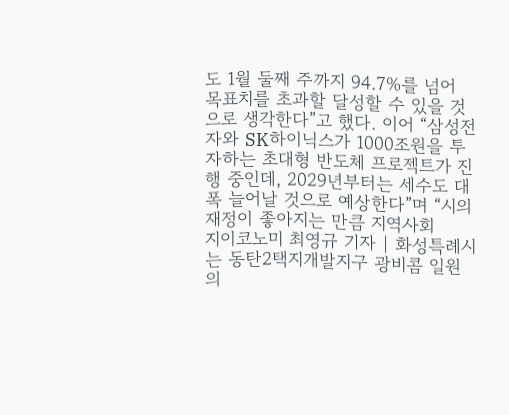도 1월 둘째 주까지 94.7%를 넘어 목표치를 초과할 달성할 수 있을 것으로 생각한다”고 했다. 이어 “삼성전자와 SK하이닉스가 1000조원을 투자하는 초대형 반도체 프로젝트가 진행 중인데, 2029년부터는 세수도 대폭 늘어날 것으로 예상한다”며 “시의 재정이 좋아지는 만큼 지역사회
지이코노미 최영규 기자 | 화성특례시는 동탄2택지개발지구 광비콤 일원의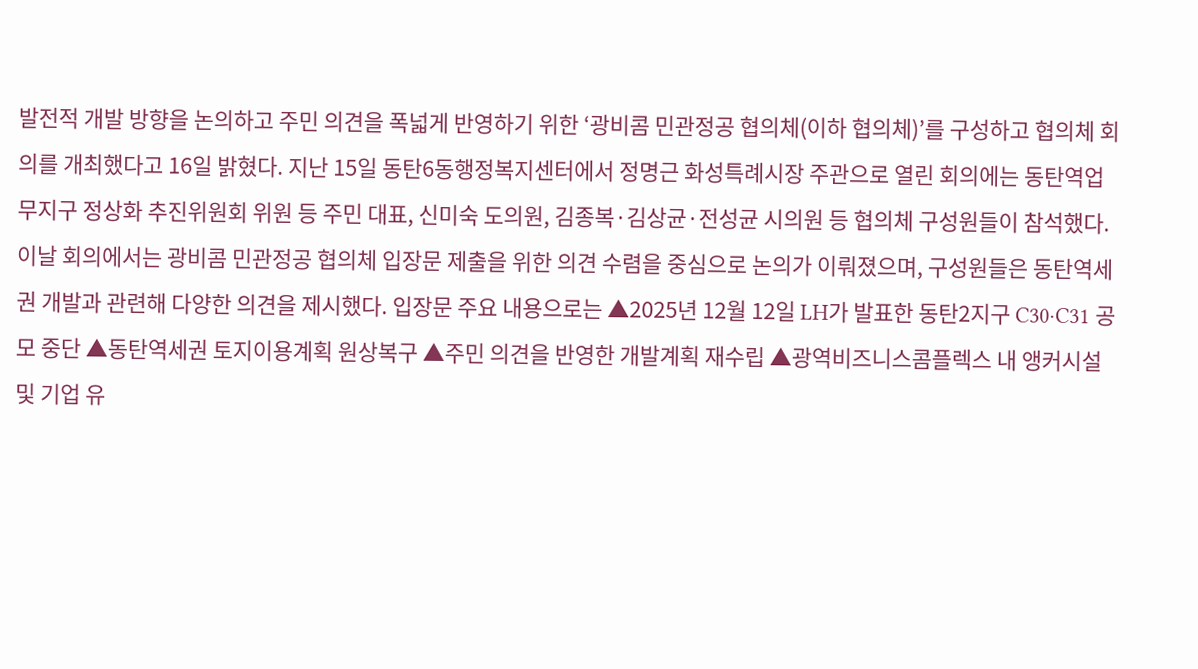발전적 개발 방향을 논의하고 주민 의견을 폭넓게 반영하기 위한 ‘광비콤 민관정공 협의체(이하 협의체)’를 구성하고 협의체 회의를 개최했다고 16일 밝혔다. 지난 15일 동탄6동행정복지센터에서 정명근 화성특례시장 주관으로 열린 회의에는 동탄역업무지구 정상화 추진위원회 위원 등 주민 대표, 신미숙 도의원, 김종복·김상균·전성균 시의원 등 협의체 구성원들이 참석했다. 이날 회의에서는 광비콤 민관정공 협의체 입장문 제출을 위한 의견 수렴을 중심으로 논의가 이뤄졌으며, 구성원들은 동탄역세권 개발과 관련해 다양한 의견을 제시했다. 입장문 주요 내용으로는 ▲2025년 12월 12일 LH가 발표한 동탄2지구 C30·C31 공모 중단 ▲동탄역세권 토지이용계획 원상복구 ▲주민 의견을 반영한 개발계획 재수립 ▲광역비즈니스콤플렉스 내 앵커시설 및 기업 유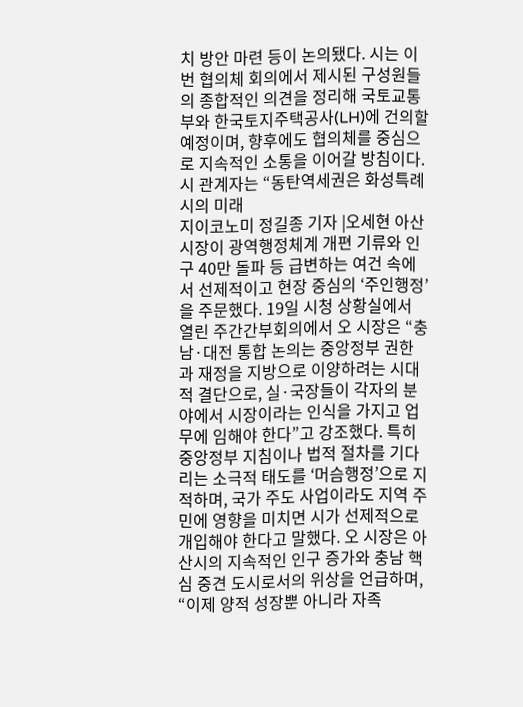치 방안 마련 등이 논의됐다. 시는 이번 협의체 회의에서 제시된 구성원들의 종합적인 의견을 정리해 국토교통부와 한국토지주택공사(LH)에 건의할 예정이며, 향후에도 협의체를 중심으로 지속적인 소통을 이어갈 방침이다. 시 관계자는 “동탄역세권은 화성특례시의 미래
지이코노미 정길종 기자 |오세현 아산시장이 광역행정체계 개편 기류와 인구 40만 돌파 등 급변하는 여건 속에서 선제적이고 현장 중심의 ‘주인행정’을 주문했다. 19일 시청 상황실에서 열린 주간간부회의에서 오 시장은 “충남·대전 통합 논의는 중앙정부 권한과 재정을 지방으로 이양하려는 시대적 결단으로, 실·국장들이 각자의 분야에서 시장이라는 인식을 가지고 업무에 임해야 한다”고 강조했다. 특히 중앙정부 지침이나 법적 절차를 기다리는 소극적 태도를 ‘머슴행정’으로 지적하며, 국가 주도 사업이라도 지역 주민에 영향을 미치면 시가 선제적으로 개입해야 한다고 말했다. 오 시장은 아산시의 지속적인 인구 증가와 충남 핵심 중견 도시로서의 위상을 언급하며, “이제 양적 성장뿐 아니라 자족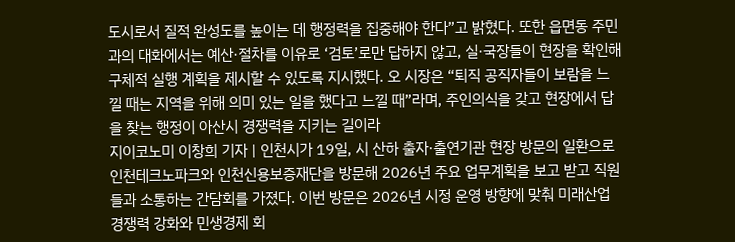도시로서 질적 완성도를 높이는 데 행정력을 집중해야 한다”고 밝혔다. 또한 읍면동 주민과의 대화에서는 예산·절차를 이유로 ‘검토’로만 답하지 않고, 실·국장들이 현장을 확인해 구체적 실행 계획을 제시할 수 있도록 지시했다. 오 시장은 “퇴직 공직자들이 보람을 느낄 때는 지역을 위해 의미 있는 일을 했다고 느낄 때”라며, 주인의식을 갖고 현장에서 답을 찾는 행정이 아산시 경쟁력을 지키는 길이라
지이코노미 이창희 기자 | 인천시가 19일, 시 산하 출자·출연기관 현장 방문의 일환으로 인천테크노파크와 인천신용보증재단을 방문해 2026년 주요 업무계획을 보고 받고 직원들과 소통하는 간담회를 가졌다. 이번 방문은 2026년 시정 운영 방향에 맞춰 미래산업 경쟁력 강화와 민생경제 회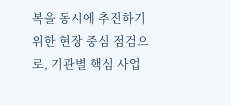복을 동시에 추진하기 위한 현장 중심 점검으로, 기관별 핵심 사업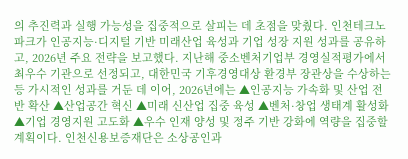의 추진력과 실행 가능성을 집중적으로 살피는 데 초점을 맞췄다. 인천테크노파크가 인공지능·디지털 기반 미래산업 육성과 기업 성장 지원 성과를 공유하고, 2026년 주요 전략을 보고했다. 지난해 중소벤처기업부 경영실적평가에서 최우수 기관으로 선정되고, 대한민국 기후경영대상 환경부 장관상을 수상하는 등 가시적인 성과를 거둔 데 이어, 2026년에는 ▲인공지능 가속화 및 산업 전반 확산 ▲산업공간 혁신 ▲미래 신산업 집중 육성 ▲벤처·창업 생태계 활성화 ▲기업 경영지원 고도화 ▲우수 인재 양성 및 정주 기반 강화에 역량을 집중할 계획이다. 인천신용보증재단은 소상공인과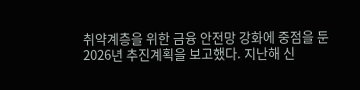취약계층을 위한 금융 안전망 강화에 중점을 둔 2026년 추진계획을 보고했다. 지난해 신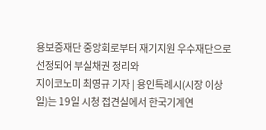용보증재단 중앙회로부터 재기지원 우수재단으로 선정되어 부실채권 정리와
지이코노미 최영규 기자 | 용인특례시(시장 이상일)는 19일 시청 접견실에서 한국기계연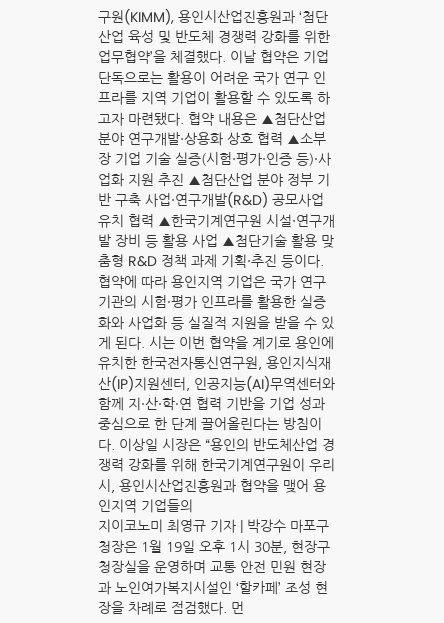구원(KIMM), 용인시산업진흥원과 ‘첨단산업 육성 및 반도체 경쟁력 강화를 위한 업무협약’을 체결했다. 이날 협약은 기업 단독으로는 활용이 어려운 국가 연구 인프라를 지역 기업이 활용할 수 있도록 하고자 마련됐다. 협약 내용은 ▲첨단산업 분야 연구개발·상용화 상호 협력 ▲소부장 기업 기술 실증(시험·평가·인증 등)·사업화 지원 추진 ▲첨단산업 분야 정부 기반 구축 사업·연구개발(R&D) 공모사업 유치 협력 ▲한국기계연구원 시설·연구개발 장비 등 활용 사업 ▲첨단기술 활용 맞춤형 R&D 정책 과제 기획·추진 등이다. 협약에 따라 용인지역 기업은 국가 연구기관의 시험·평가 인프라를 활용한 실증화와 사업화 등 실질적 지원을 받을 수 있게 된다. 시는 이번 협약을 계기로 용인에 유치한 한국전자통신연구원, 용인지식재산(IP)지원센터, 인공지능(AI)무역센터와 함께 지·산·학·연 협력 기반을 기업 성과 중심으로 한 단계 끌어올린다는 방침이다. 이상일 시장은 “용인의 반도체산업 경쟁력 강화를 위해 한국기계연구원이 우리 시, 용인시산업진흥원과 협약을 맺어 용인지역 기업들의
지이코노미 최영규 기자 | 박강수 마포구청장은 1월 19일 오후 1시 30분, 현장구청장실을 운영하며 교통 안전 민원 현장과 노인여가복지시설인 ‘할카페’ 조성 현장을 차례로 점검했다. 먼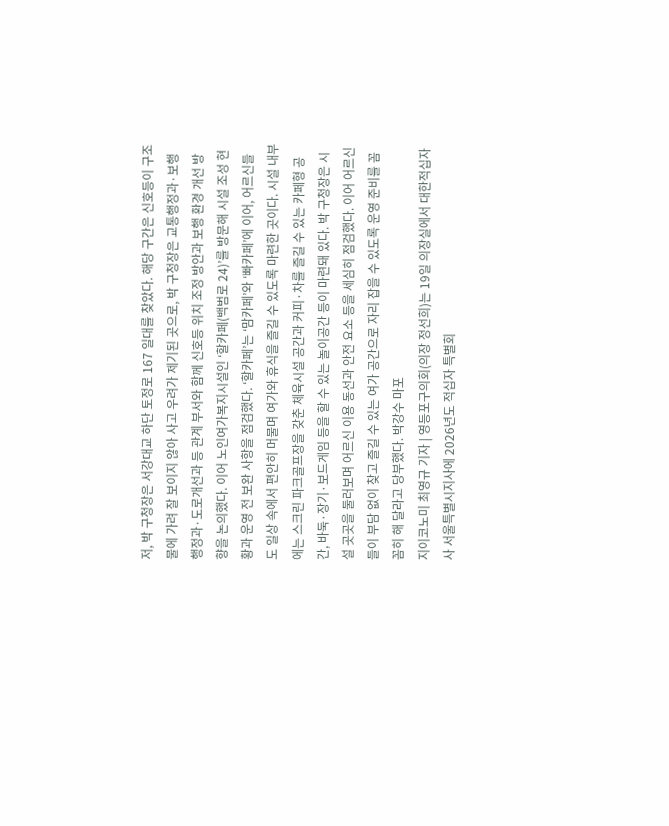저, 박 구청장은 서강대교 하단 토정로 167 일대를 찾았다. 해당 구간은 신호등이 구조물에 가려 잘 보이지 않아 사고 우려가 제기된 곳으로, 박 구청장은 교통행정과·보행행정과·도로개선과 등 관계 부서와 함께 신호등 위치 조정 방안과 보행 환경 개선 방향을 논의했다. 이어 노인여가복지시설인 ‘할카페(백범로 24)’를 방문해 시설 조성 현황과 운영 전 보완 사항을 점검했다. ‘할카페’는 ‘맘카페’와 ‘빠카페’에 이어, 어르신들도 일상 속에서 편안히 머물며 여가와 휴식을 즐길 수 있도록 마련한 곳이다. 시설 내부에는 스크린 파크골프장을 갖춘 체육시설 공간과 커피·차를 즐길 수 있는 카페형 공간, 바둑·장기·보드게임 등을 할 수 있는 놀이공간 등이 마련돼 있다. 박 구청장은 시설 곳곳을 둘러보며 어르신 이용 동선과 안전 요소 등을 세심히 점검했다. 이어 어르신들이 부담 없이 찾고 즐길 수 있는 여가 공간으로 자리 잡을 수 있도록 운영 준비를 꼼꼼히 해 달라고 당부했다. 박강수 마포
지이코노미 최영규 기자 | 영등포구의회(의장 정선희)는 19일 의장실에서 대한적십자사 서울특별시지사에 2026년도 적십자 특별회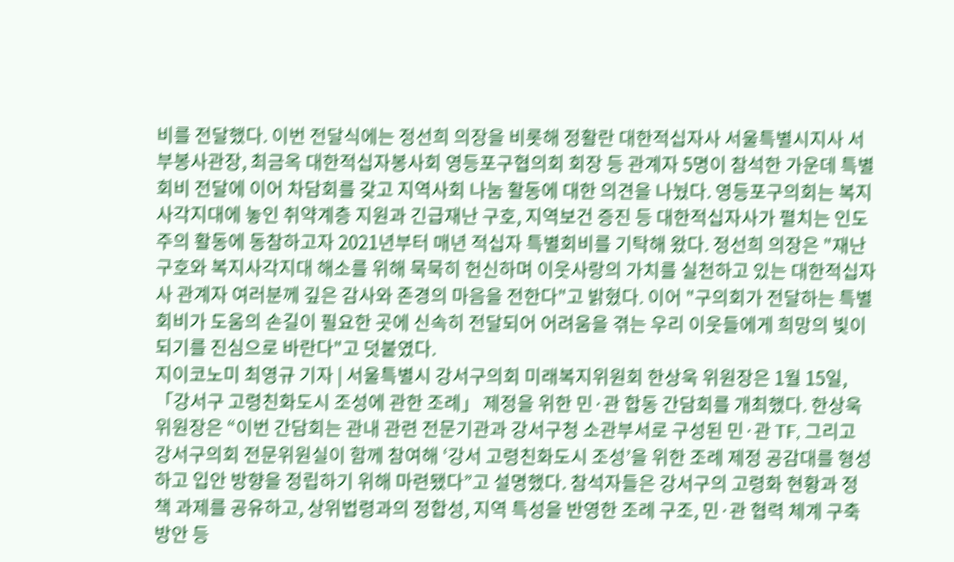비를 전달했다. 이번 전달식에는 정선희 의장을 비롯해 정활란 대한적십자사 서울특별시지사 서부봉사관장, 최금옥 대한적십자봉사회 영등포구협의회 회장 등 관계자 5명이 참석한 가운데 특별회비 전달에 이어 차담회를 갖고 지역사회 나눔 활동에 대한 의견을 나눴다. 영등포구의회는 복지사각지대에 놓인 취약계층 지원과 긴급재난 구호, 지역보건 증진 등 대한적십자사가 펼치는 인도주의 활동에 동참하고자 2021년부터 매년 적십자 특별회비를 기탁해 왔다. 정선희 의장은 "재난구호와 복지사각지대 해소를 위해 묵묵히 헌신하며 이웃사랑의 가치를 실천하고 있는 대한적십자사 관계자 여러분께 깊은 감사와 존경의 마음을 전한다"고 밝혔다. 이어 "구의회가 전달하는 특별회비가 도움의 손길이 필요한 곳에 신속히 전달되어 어려움을 겪는 우리 이웃들에게 희망의 빛이 되기를 진심으로 바란다"고 덧붙였다.
지이코노미 최영규 기자 | 서울특별시 강서구의회 미래복지위원회 한상욱 위원장은 1월 15일, 「강서구 고령친화도시 조성에 관한 조례」 제정을 위한 민·관 합동 간담회를 개최했다. 한상욱 위원장은 “이번 간담회는 관내 관련 전문기관과 강서구청 소관부서로 구성된 민·관 TF, 그리고 강서구의회 전문위원실이 함께 참여해 ‘강서 고령친화도시 조성’을 위한 조례 제정 공감대를 형성하고 입안 방향을 정립하기 위해 마련됐다”고 설명했다. 참석자들은 강서구의 고령화 현황과 정책 과제를 공유하고, 상위법령과의 정합성, 지역 특성을 반영한 조례 구조, 민·관 협력 체계 구축 방안 등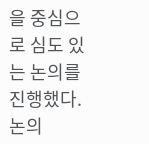을 중심으로 심도 있는 논의를 진행했다. 논의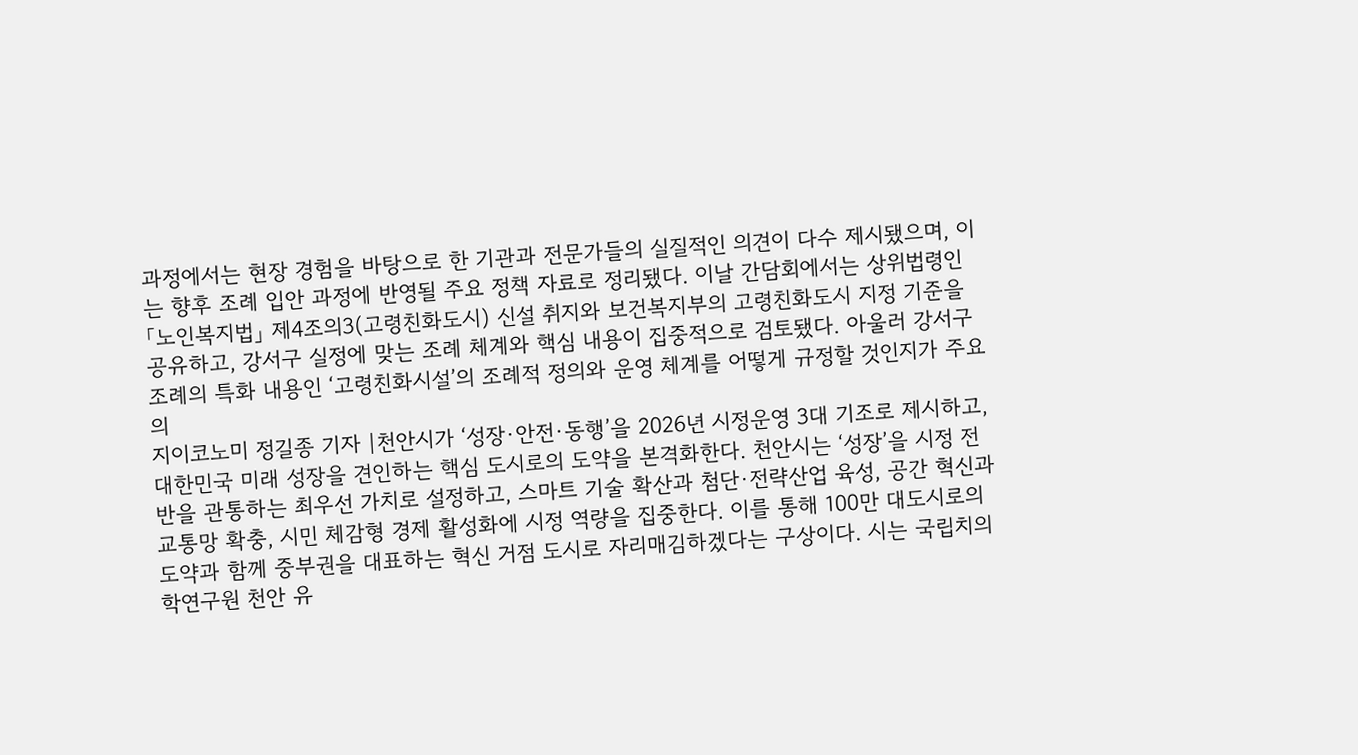과정에서는 현장 경험을 바탕으로 한 기관과 전문가들의 실질적인 의견이 다수 제시됐으며, 이는 향후 조례 입안 과정에 반영될 주요 정책 자료로 정리됐다. 이날 간담회에서는 상위법령인 「노인복지법」 제4조의3(고령친화도시) 신설 취지와 보건복지부의 고령친화도시 지정 기준을 공유하고, 강서구 실정에 맞는 조례 체계와 핵심 내용이 집중적으로 검토됐다. 아울러 강서구 조례의 특화 내용인 ‘고령친화시설’의 조례적 정의와 운영 체계를 어떻게 규정할 것인지가 주요 의
지이코노미 정길종 기자 |천안시가 ‘성장·안전·동행’을 2026년 시정운영 3대 기조로 제시하고, 대한민국 미래 성장을 견인하는 핵심 도시로의 도약을 본격화한다. 천안시는 ‘성장’을 시정 전반을 관통하는 최우선 가치로 설정하고, 스마트 기술 확산과 첨단·전략산업 육성, 공간 혁신과 교통망 확충, 시민 체감형 경제 활성화에 시정 역량을 집중한다. 이를 통해 100만 대도시로의 도약과 함께 중부권을 대표하는 혁신 거점 도시로 자리매김하겠다는 구상이다. 시는 국립치의학연구원 천안 유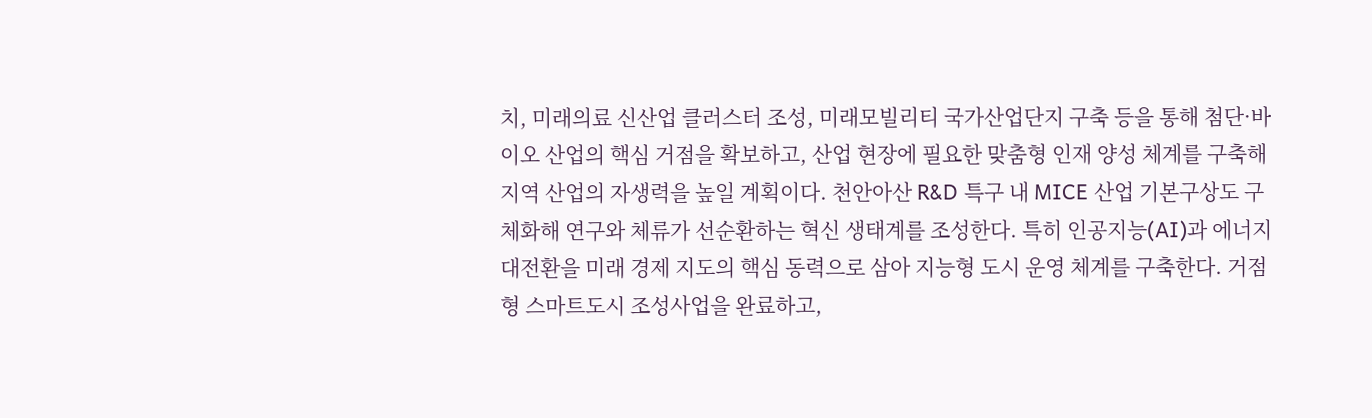치, 미래의료 신산업 클러스터 조성, 미래모빌리티 국가산업단지 구축 등을 통해 첨단·바이오 산업의 핵심 거점을 확보하고, 산업 현장에 필요한 맞춤형 인재 양성 체계를 구축해 지역 산업의 자생력을 높일 계획이다. 천안아산 R&D 특구 내 MICE 산업 기본구상도 구체화해 연구와 체류가 선순환하는 혁신 생태계를 조성한다. 특히 인공지능(AI)과 에너지 대전환을 미래 경제 지도의 핵심 동력으로 삼아 지능형 도시 운영 체계를 구축한다. 거점형 스마트도시 조성사업을 완료하고,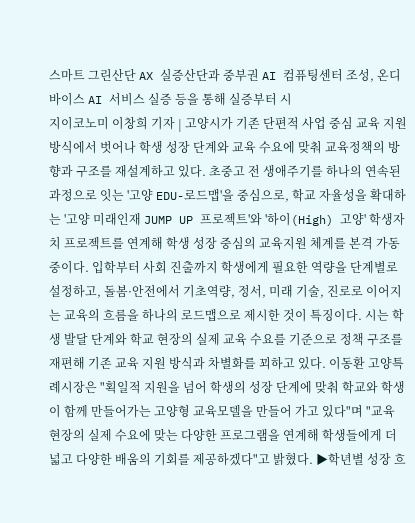스마트 그린산단 AX 실증산단과 중부권 AI 컴퓨팅센터 조성, 온디바이스 AI 서비스 실증 등을 통해 실증부터 시
지이코노미 이창희 기자 | 고양시가 기존 단편적 사업 중심 교육 지원 방식에서 벗어나 학생 성장 단계와 교육 수요에 맞춰 교육정책의 방향과 구조를 재설계하고 있다. 초중고 전 생애주기를 하나의 연속된 과정으로 잇는 '고양 EDU-로드맵'을 중심으로, 학교 자율성을 확대하는 '고양 미래인재 JUMP UP 프로젝트'와 '하이(High) 고양' 학생자치 프로젝트를 연계해 학생 성장 중심의 교육지원 체계를 본격 가동 중이다. 입학부터 사회 진출까지 학생에게 필요한 역량을 단계별로 설정하고, 돌봄·안전에서 기초역량, 정서, 미래 기술, 진로로 이어지는 교육의 흐름을 하나의 로드맵으로 제시한 것이 특징이다. 시는 학생 발달 단계와 학교 현장의 실제 교육 수요를 기준으로 정책 구조를 재편해 기존 교육 지원 방식과 차별화를 꾀하고 있다. 이동환 고양특례시장은 "획일적 지원을 넘어 학생의 성장 단계에 맞춰 학교와 학생이 함께 만들어가는 고양형 교육모델을 만들어 가고 있다"며 "교육 현장의 실제 수요에 맞는 다양한 프로그램을 연계해 학생들에게 더 넓고 다양한 배움의 기회를 제공하겠다"고 밝혔다. ▶학년별 성장 흐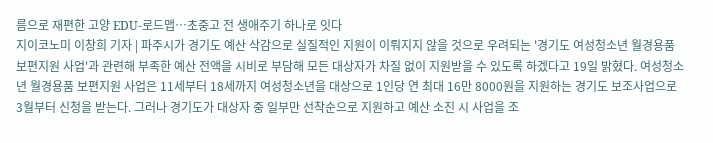름으로 재편한 고양 EDU-로드맵…초중고 전 생애주기 하나로 잇다
지이코노미 이창희 기자 | 파주시가 경기도 예산 삭감으로 실질적인 지원이 이뤄지지 않을 것으로 우려되는 '경기도 여성청소년 월경용품 보편지원 사업'과 관련해 부족한 예산 전액을 시비로 부담해 모든 대상자가 차질 없이 지원받을 수 있도록 하겠다고 19일 밝혔다. 여성청소년 월경용품 보편지원 사업은 11세부터 18세까지 여성청소년을 대상으로 1인당 연 최대 16만 8000원을 지원하는 경기도 보조사업으로 3월부터 신청을 받는다. 그러나 경기도가 대상자 중 일부만 선착순으로 지원하고 예산 소진 시 사업을 조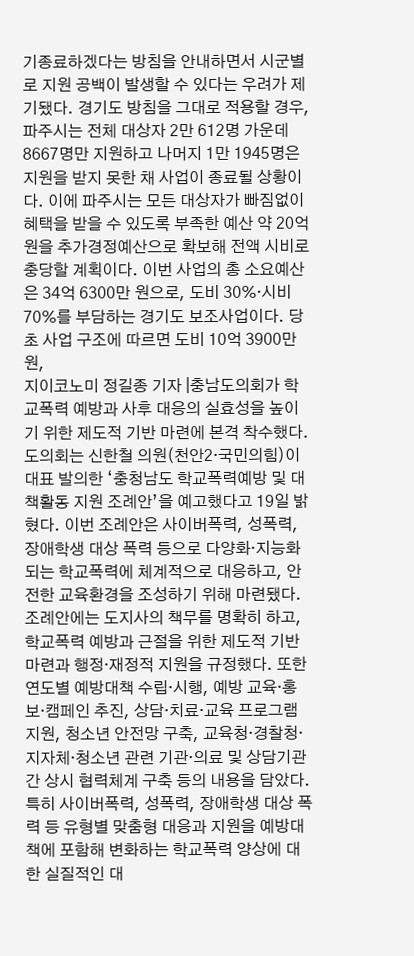기종료하겠다는 방침을 안내하면서 시군별로 지원 공백이 발생할 수 있다는 우려가 제기됐다. 경기도 방침을 그대로 적용할 경우, 파주시는 전체 대상자 2만 612명 가운데 8667명만 지원하고 나머지 1만 1945명은 지원을 받지 못한 채 사업이 종료될 상황이다. 이에 파주시는 모든 대상자가 빠짐없이 혜택을 받을 수 있도록 부족한 예산 약 20억 원을 추가경정예산으로 확보해 전액 시비로 충당할 계획이다. 이번 사업의 총 소요예산은 34억 6300만 원으로, 도비 30%·시비 70%를 부담하는 경기도 보조사업이다. 당초 사업 구조에 따르면 도비 10억 3900만 원,
지이코노미 정길종 기자 |충남도의회가 학교폭력 예방과 사후 대응의 실효성을 높이기 위한 제도적 기반 마련에 본격 착수했다. 도의회는 신한철 의원(천안2·국민의힘)이 대표 발의한 ‘충청남도 학교폭력예방 및 대책활동 지원 조례안’을 예고했다고 19일 밝혔다. 이번 조례안은 사이버폭력, 성폭력, 장애학생 대상 폭력 등으로 다양화·지능화되는 학교폭력에 체계적으로 대응하고, 안전한 교육환경을 조성하기 위해 마련됐다. 조례안에는 도지사의 책무를 명확히 하고, 학교폭력 예방과 근절을 위한 제도적 기반 마련과 행정·재정적 지원을 규정했다. 또한 연도별 예방대책 수립·시행, 예방 교육·홍보·캠페인 추진, 상담·치료·교육 프로그램 지원, 청소년 안전망 구축, 교육청·경찰청·지자체·청소년 관련 기관·의료 및 상담기관 간 상시 협력체계 구축 등의 내용을 담았다. 특히 사이버폭력, 성폭력, 장애학생 대상 폭력 등 유형별 맞춤형 대응과 지원을 예방대책에 포함해 변화하는 학교폭력 양상에 대한 실질적인 대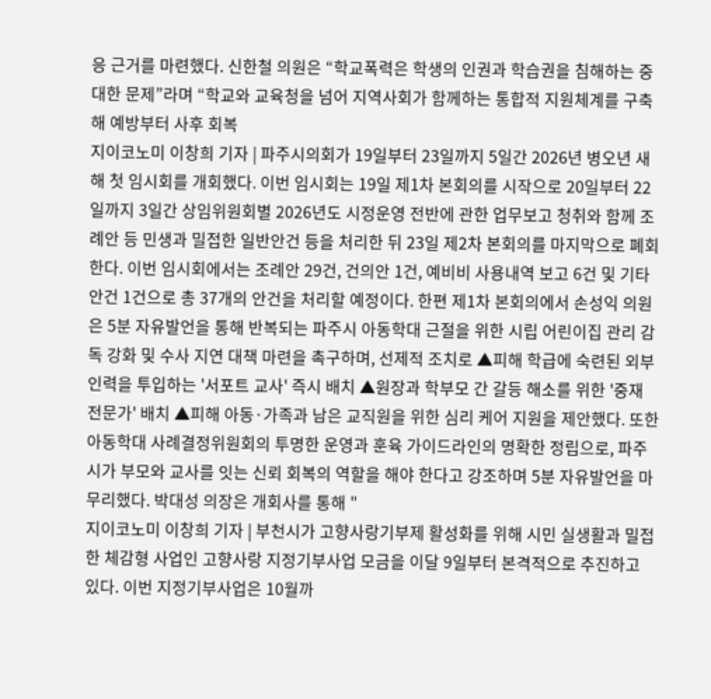응 근거를 마련했다. 신한철 의원은 “학교폭력은 학생의 인권과 학습권을 침해하는 중대한 문제”라며 “학교와 교육청을 넘어 지역사회가 함께하는 통합적 지원체계를 구축해 예방부터 사후 회복
지이코노미 이창희 기자 | 파주시의회가 19일부터 23일까지 5일간 2026년 병오년 새해 첫 임시회를 개회했다. 이번 임시회는 19일 제1차 본회의를 시작으로 20일부터 22일까지 3일간 상임위원회별 2026년도 시정운영 전반에 관한 업무보고 청취와 함께 조례안 등 민생과 밀접한 일반안건 등을 처리한 뒤 23일 제2차 본회의를 마지막으로 폐회한다. 이번 임시회에서는 조례안 29건, 건의안 1건, 예비비 사용내역 보고 6건 및 기타 안건 1건으로 총 37개의 안건을 처리할 예정이다. 한편 제1차 본회의에서 손성익 의원은 5분 자유발언을 통해 반복되는 파주시 아동학대 근절을 위한 시립 어린이집 관리 감독 강화 및 수사 지연 대책 마련을 촉구하며, 선제적 조치로 ▲피해 학급에 숙련된 외부 인력을 투입하는 '서포트 교사' 즉시 배치 ▲원장과 학부모 간 갈등 해소를 위한 '중재 전문가' 배치 ▲피해 아동·가족과 남은 교직원을 위한 심리 케어 지원을 제안했다. 또한 아동학대 사례결정위원회의 투명한 운영과 훈육 가이드라인의 명확한 정립으로, 파주시가 부모와 교사를 잇는 신뢰 회복의 역할을 해야 한다고 강조하며 5분 자유발언을 마무리했다. 박대성 의장은 개회사를 통해 "
지이코노미 이창희 기자 | 부천시가 고향사랑기부제 활성화를 위해 시민 실생활과 밀접한 체감형 사업인 고향사랑 지정기부사업 모금을 이달 9일부터 본격적으로 추진하고 있다. 이번 지정기부사업은 10월까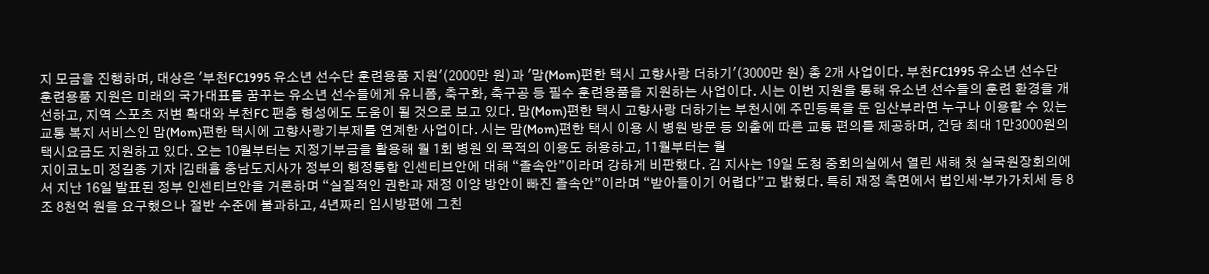지 모금을 진행하며, 대상은 '부천FC1995 유소년 선수단 훈련용품 지원'(2000만 원)과 '맘(Mom)편한 택시 고향사랑 더하기'(3000만 원) 총 2개 사업이다. 부천FC1995 유소년 선수단 훈련용품 지원은 미래의 국가대표를 꿈꾸는 유소년 선수들에게 유니폼, 축구화, 축구공 등 필수 훈련용품을 지원하는 사업이다. 시는 이번 지원을 통해 유소년 선수들의 훈련 환경을 개선하고, 지역 스포츠 저변 확대와 부천FC 팬층 형성에도 도움이 될 것으로 보고 있다. 맘(Mom)편한 택시 고향사랑 더하기는 부천시에 주민등록을 둔 임산부라면 누구나 이용할 수 있는 교통 복지 서비스인 맘(Mom)편한 택시에 고향사랑기부제를 연계한 사업이다. 시는 맘(Mom)편한 택시 이용 시 병원 방문 등 외출에 따른 교통 편의를 제공하며, 건당 최대 1만3000원의 택시요금도 지원하고 있다. 오는 10월부터는 지정기부금을 활용해 월 1회 병원 외 목적의 이용도 허용하고, 11월부터는 월
지이코노미 정길종 기자 |김태흠 충남도지사가 정부의 행정통합 인센티브안에 대해 “졸속안”이라며 강하게 비판했다. 김 지사는 19일 도청 중회의실에서 열린 새해 첫 실국원장회의에서 지난 16일 발표된 정부 인센티브안을 거론하며 “실질적인 권한과 재정 이양 방안이 빠진 졸속안”이라며 “받아들이기 어렵다”고 밝혔다. 특히 재정 측면에서 법인세·부가가치세 등 8조 8천억 원을 요구했으나 절반 수준에 불과하고, 4년짜리 임시방편에 그친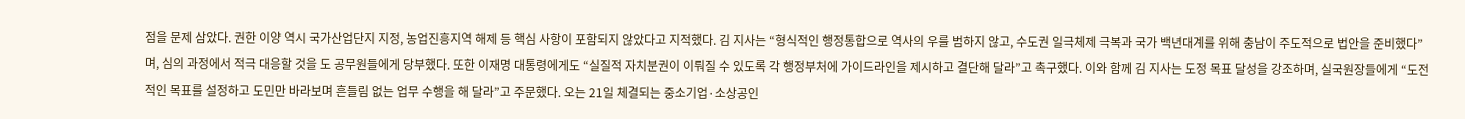점을 문제 삼았다. 권한 이양 역시 국가산업단지 지정, 농업진흥지역 해제 등 핵심 사항이 포함되지 않았다고 지적했다. 김 지사는 “형식적인 행정통합으로 역사의 우를 범하지 않고, 수도권 일극체제 극복과 국가 백년대계를 위해 충남이 주도적으로 법안을 준비했다”며, 심의 과정에서 적극 대응할 것을 도 공무원들에게 당부했다. 또한 이재명 대통령에게도 “실질적 자치분권이 이뤄질 수 있도록 각 행정부처에 가이드라인을 제시하고 결단해 달라”고 촉구했다. 이와 함께 김 지사는 도정 목표 달성을 강조하며, 실국원장들에게 “도전적인 목표를 설정하고 도민만 바라보며 흔들림 없는 업무 수행을 해 달라”고 주문했다. 오는 21일 체결되는 중소기업·소상공인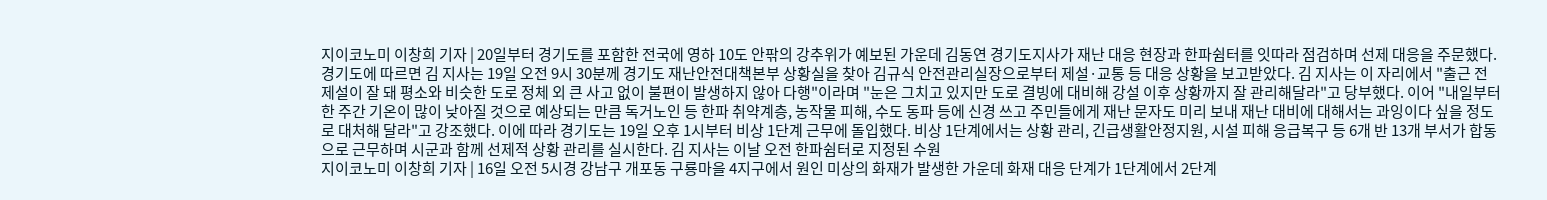지이코노미 이창희 기자 | 20일부터 경기도를 포함한 전국에 영하 10도 안팎의 강추위가 예보된 가운데 김동연 경기도지사가 재난 대응 현장과 한파쉼터를 잇따라 점검하며 선제 대응을 주문했다. 경기도에 따르면 김 지사는 19일 오전 9시 30분께 경기도 재난안전대책본부 상황실을 찾아 김규식 안전관리실장으로부터 제설·교통 등 대응 상황을 보고받았다. 김 지사는 이 자리에서 "출근 전 제설이 잘 돼 평소와 비슷한 도로 정체 외 큰 사고 없이 불편이 발생하지 않아 다행"이라며 "눈은 그치고 있지만 도로 결빙에 대비해 강설 이후 상황까지 잘 관리해달라"고 당부했다. 이어 "내일부터 한 주간 기온이 많이 낮아질 것으로 예상되는 만큼 독거노인 등 한파 취약계층, 농작물 피해, 수도 동파 등에 신경 쓰고 주민들에게 재난 문자도 미리 보내 재난 대비에 대해서는 과잉이다 싶을 정도로 대처해 달라"고 강조했다. 이에 따라 경기도는 19일 오후 1시부터 비상 1단계 근무에 돌입했다. 비상 1단계에서는 상황 관리, 긴급생활안정지원, 시설 피해 응급복구 등 6개 반 13개 부서가 합동으로 근무하며 시군과 함께 선제적 상황 관리를 실시한다. 김 지사는 이날 오전 한파쉼터로 지정된 수원
지이코노미 이창희 기자 | 16일 오전 5시경 강남구 개포동 구룡마을 4지구에서 원인 미상의 화재가 발생한 가운데 화재 대응 단계가 1단계에서 2단계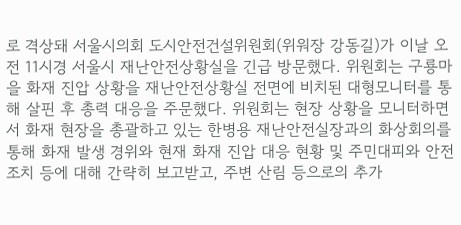로 격상돼 서울시의회 도시안전건설위원회(위워장 강동길)가 이날 오전 11시경 서울시 재난안전상황실을 긴급 방문했다. 위원회는 구룡마을 화재 진압 상황을 재난안전상황실 전면에 비치된 대형모니터를 통해 살핀 후 총력 대응을 주문했다. 위원회는 현장 상황을 모니터하면서 화재 현장을 총괄하고 있는 한병용 재난안전실장과의 화상회의를 통해 화재 발생 경위와 현재 화재 진압 대응 현황 및 주민대피와 안전조치 등에 대해 간략히 보고받고, 주변 산림 등으로의 추가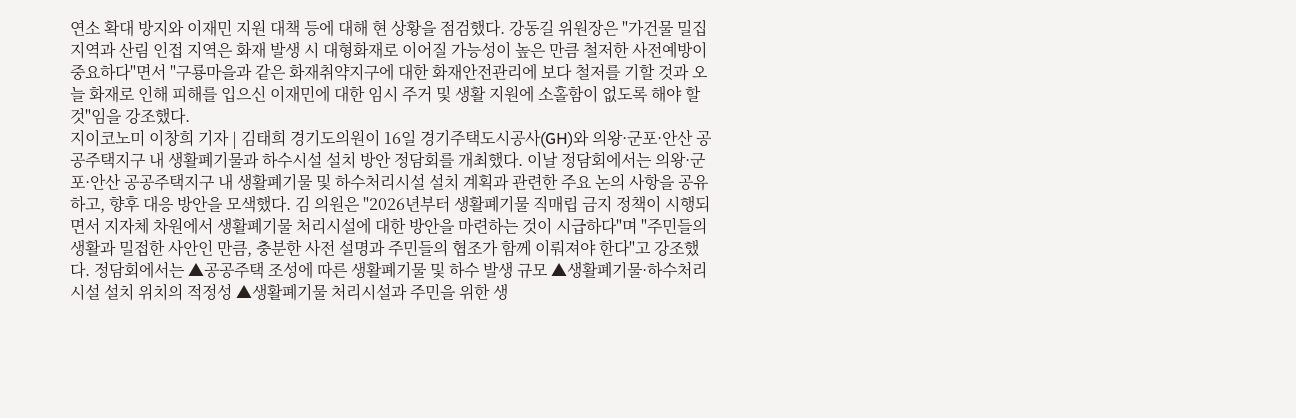연소 확대 방지와 이재민 지원 대책 등에 대해 현 상황을 점검했다. 강동길 위원장은 "가건물 밀집 지역과 산림 인접 지역은 화재 발생 시 대형화재로 이어질 가능성이 높은 만큼 철저한 사전예방이 중요하다"면서 "구룡마을과 같은 화재취약지구에 대한 화재안전관리에 보다 철저를 기할 것과 오늘 화재로 인해 피해를 입으신 이재민에 대한 임시 주거 및 생활 지원에 소홀함이 없도록 해야 할 것"임을 강조했다.
지이코노미 이창희 기자 | 김태희 경기도의원이 16일 경기주택도시공사(GH)와 의왕·군포·안산 공공주택지구 내 생활폐기물과 하수시설 설치 방안 정담회를 개최했다. 이날 정담회에서는 의왕·군포·안산 공공주택지구 내 생활폐기물 및 하수처리시설 설치 계획과 관련한 주요 논의 사항을 공유하고, 향후 대응 방안을 모색했다. 김 의원은 "2026년부터 생활폐기물 직매립 금지 정책이 시행되면서 지자체 차원에서 생활폐기물 처리시설에 대한 방안을 마련하는 것이 시급하다"며 "주민들의 생활과 밀접한 사안인 만큼, 충분한 사전 설명과 주민들의 협조가 함께 이뤄져야 한다"고 강조했다. 정담회에서는 ▲공공주택 조성에 따른 생활폐기물 및 하수 발생 규모 ▲생활폐기물·하수처리시설 설치 위치의 적정성 ▲생활폐기물 처리시설과 주민을 위한 생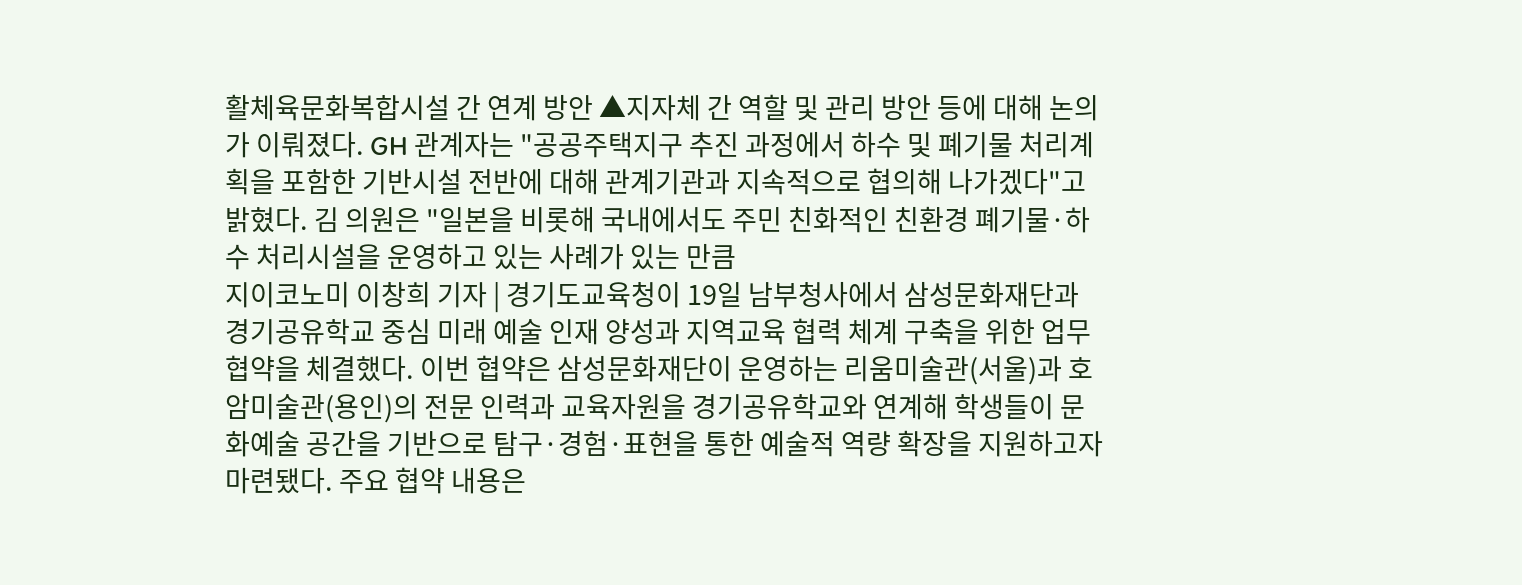활체육문화복합시설 간 연계 방안 ▲지자체 간 역할 및 관리 방안 등에 대해 논의가 이뤄졌다. GH 관계자는 "공공주택지구 추진 과정에서 하수 및 폐기물 처리계획을 포함한 기반시설 전반에 대해 관계기관과 지속적으로 협의해 나가겠다"고 밝혔다. 김 의원은 "일본을 비롯해 국내에서도 주민 친화적인 친환경 폐기물·하수 처리시설을 운영하고 있는 사례가 있는 만큼
지이코노미 이창희 기자 | 경기도교육청이 19일 남부청사에서 삼성문화재단과 경기공유학교 중심 미래 예술 인재 양성과 지역교육 협력 체계 구축을 위한 업무협약을 체결했다. 이번 협약은 삼성문화재단이 운영하는 리움미술관(서울)과 호암미술관(용인)의 전문 인력과 교육자원을 경기공유학교와 연계해 학생들이 문화예술 공간을 기반으로 탐구·경험·표현을 통한 예술적 역량 확장을 지원하고자 마련됐다. 주요 협약 내용은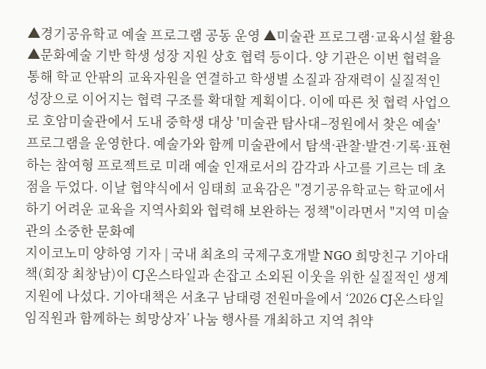▲경기공유학교 예술 프로그램 공동 운영 ▲미술관 프로그램·교육시설 활용 ▲문화예술 기반 학생 성장 지원 상호 협력 등이다. 양 기관은 이번 협력을 통해 학교 안팎의 교육자원을 연결하고 학생별 소질과 잠재력이 실질적인 성장으로 이어지는 협력 구조를 확대할 계획이다. 이에 따른 첫 협력 사업으로 호암미술관에서 도내 중학생 대상 '미술관 탐사대–정원에서 찾은 예술' 프로그램을 운영한다. 예술가와 함께 미술관에서 탐색·관찰·발견·기록·표현하는 참여형 프로젝트로 미래 예술 인재로서의 감각과 사고를 기르는 데 초점을 두었다. 이날 협약식에서 임태희 교육감은 "경기공유학교는 학교에서 하기 어려운 교육을 지역사회와 협력해 보완하는 정책"이라면서 "지역 미술관의 소중한 문화예
지이코노미 양하영 기자 | 국내 최초의 국제구호개발 NGO 희망친구 기아대책(회장 최창남)이 CJ온스타일과 손잡고 소외된 이웃을 위한 실질적인 생계 지원에 나섰다. 기아대책은 서초구 남태령 전원마을에서 ‘2026 CJ온스타일 임직원과 함께하는 희망상자’ 나눔 행사를 개최하고 지역 취약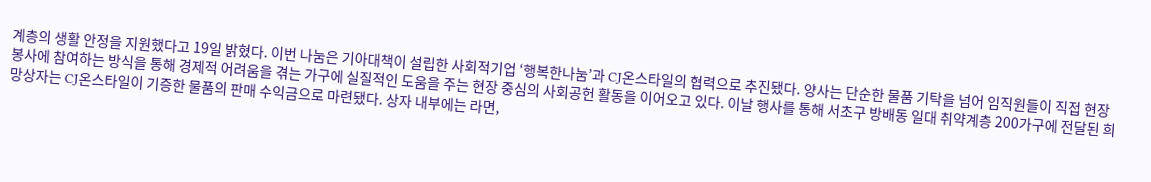계층의 생활 안정을 지원했다고 19일 밝혔다. 이번 나눔은 기아대책이 설립한 사회적기업 ‘행복한나눔’과 CJ온스타일의 협력으로 추진됐다. 양사는 단순한 물품 기탁을 넘어 임직원들이 직접 현장 봉사에 참여하는 방식을 통해 경제적 어려움을 겪는 가구에 실질적인 도움을 주는 현장 중심의 사회공헌 활동을 이어오고 있다. 이날 행사를 통해 서초구 방배동 일대 취약계층 200가구에 전달된 희망상자는 CJ온스타일이 기증한 물품의 판매 수익금으로 마련됐다. 상자 내부에는 라면,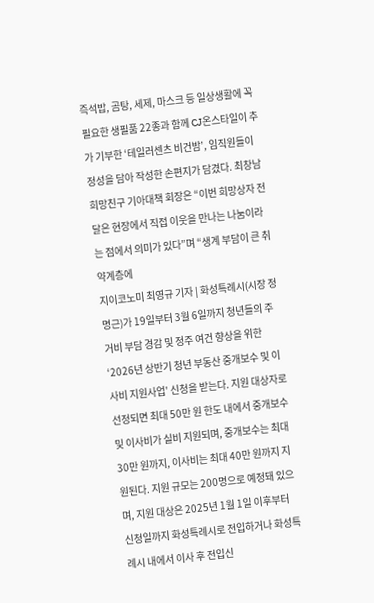즉석밥, 곰탕, 세제, 마스크 등 일상생활에 꼭 필요한 생필품 22종과 함께 CJ온스타일이 추가 기부한 ‘테일러센츠 비건밤’, 임직원들이 정성을 담아 작성한 손편지가 담겼다. 최창남 희망친구 기아대책 회장은 “이번 희망상자 전달은 현장에서 직접 이웃을 만나는 나눔이라는 점에서 의미가 있다”며 “생계 부담이 큰 취약계층에
지이코노미 최영규 기자 | 화성특례시(시장 정명근)가 19일부터 3월 6일까지 청년들의 주거비 부담 경감 및 정주 여건 향상을 위한 ‘2026년 상반기 청년 부동산 중개보수 및 이사비 지원사업’ 신청을 받는다. 지원 대상자로 선정되면 최대 50만 원 한도 내에서 중개보수 및 이사비가 실비 지원되며, 중개보수는 최대 30만 원까지, 이사비는 최대 40만 원까지 지원된다. 지원 규모는 200명으로 예정돼 있으며, 지원 대상은 2025년 1월 1일 이후부터 신청일까지 화성특례시로 전입하거나 화성특례시 내에서 이사 후 전입신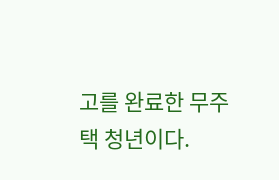고를 완료한 무주택 청년이다.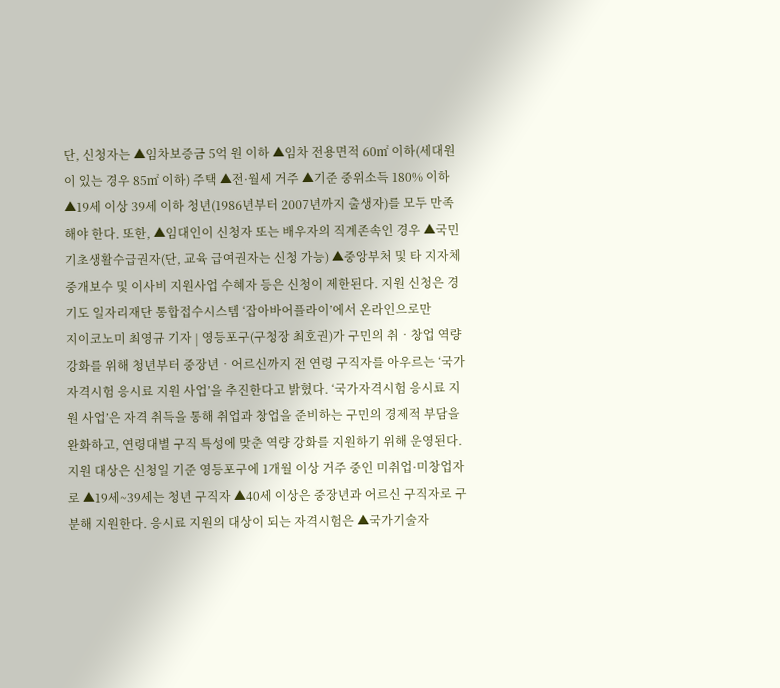단, 신청자는 ▲임차보증금 5억 원 이하 ▲임차 전용면적 60㎡ 이하(세대원이 있는 경우 85㎡ 이하) 주택 ▲전·월세 거주 ▲기준 중위소득 180% 이하 ▲19세 이상 39세 이하 청년(1986년부터 2007년까지 출생자)를 모두 만족해야 한다. 또한, ▲임대인이 신청자 또는 배우자의 직계존속인 경우 ▲국민기초생활수급권자(단, 교육 급여권자는 신청 가능) ▲중앙부처 및 타 지자체 중개보수 및 이사비 지원사업 수혜자 등은 신청이 제한된다. 지원 신청은 경기도 일자리재단 통합접수시스템 ‘잡아바어플라이’에서 온라인으로만
지이코노미 최영규 기자 | 영등포구(구청장 최호권)가 구민의 취‧창업 역량 강화를 위해 청년부터 중장년‧어르신까지 전 연령 구직자를 아우르는 ‘국가자격시험 응시료 지원 사업’을 추진한다고 밝혔다. ‘국가자격시험 응시료 지원 사업’은 자격 취득을 통해 취업과 창업을 준비하는 구민의 경제적 부담을 완화하고, 연령대별 구직 특성에 맞춘 역량 강화를 지원하기 위해 운영된다. 지원 대상은 신청일 기준 영등포구에 1개월 이상 거주 중인 미취업·미창업자로 ▲19세~39세는 청년 구직자 ▲40세 이상은 중장년과 어르신 구직자로 구분해 지원한다. 응시료 지원의 대상이 되는 자격시험은 ▲국가기술자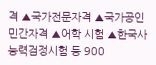격 ▲국가전문자격 ▲국가공인 민간자격 ▲어학 시험 ▲한국사능력검정시험 등 900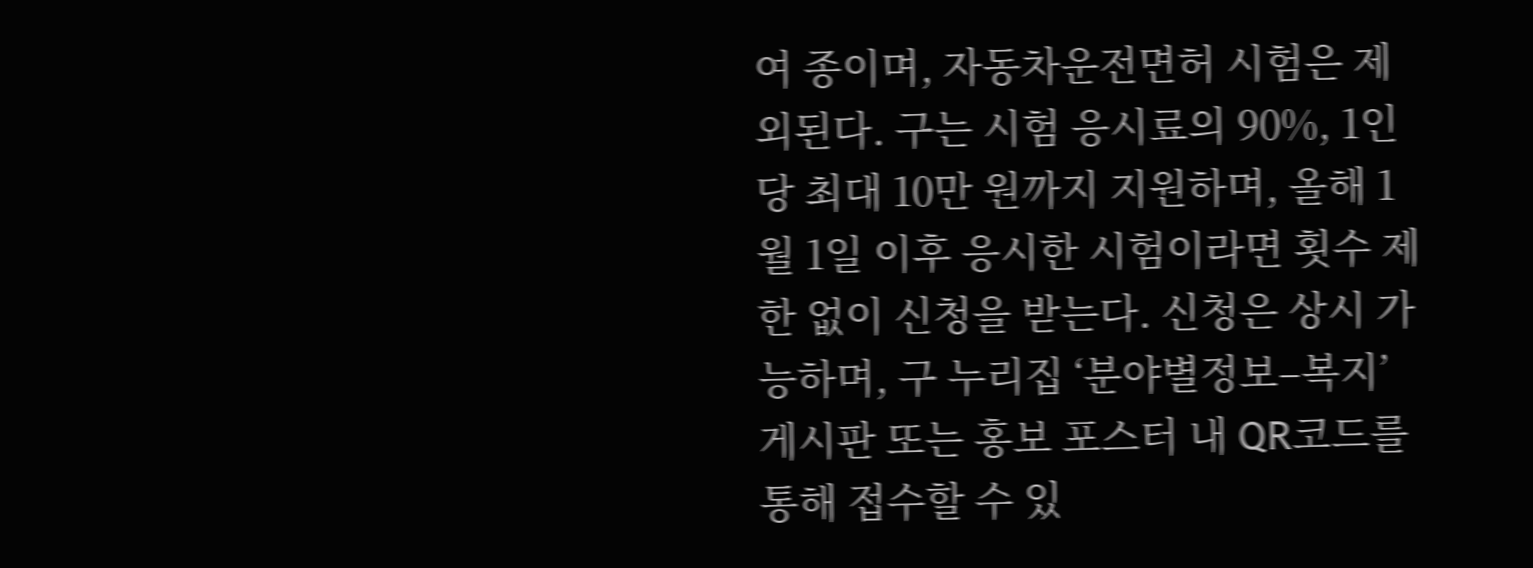여 종이며, 자동차운전면허 시험은 제외된다. 구는 시험 응시료의 90%, 1인당 최대 10만 원까지 지원하며, 올해 1월 1일 이후 응시한 시험이라면 횟수 제한 없이 신청을 받는다. 신청은 상시 가능하며, 구 누리집 ‘분야별정보–복지’ 게시판 또는 홍보 포스터 내 QR코드를 통해 접수할 수 있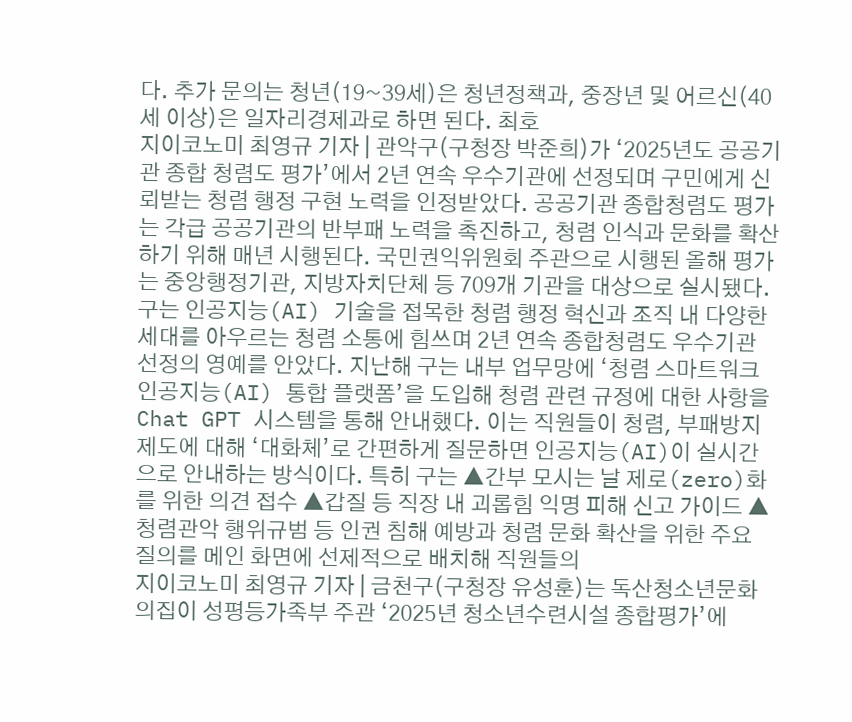다. 추가 문의는 청년(19~39세)은 청년정책과, 중장년 및 어르신(40세 이상)은 일자리경제과로 하면 된다. 최호
지이코노미 최영규 기자 | 관악구(구청장 박준희)가 ‘2025년도 공공기관 종합 청렴도 평가’에서 2년 연속 우수기관에 선정되며 구민에게 신뢰받는 청렴 행정 구현 노력을 인정받았다. 공공기관 종합청렴도 평가는 각급 공공기관의 반부패 노력을 촉진하고, 청렴 인식과 문화를 확산하기 위해 매년 시행된다. 국민권익위원회 주관으로 시행된 올해 평가는 중앙행정기관, 지방자치단체 등 709개 기관을 대상으로 실시됐다. 구는 인공지능(AI) 기술을 접목한 청렴 행정 혁신과 조직 내 다양한 세대를 아우르는 청렴 소통에 힘쓰며 2년 연속 종합청렴도 우수기관 선정의 영예를 안았다. 지난해 구는 내부 업무망에 ‘청렴 스마트워크 인공지능(AI) 통합 플랫폼’을 도입해 청렴 관련 규정에 대한 사항을 Chat GPT 시스템을 통해 안내했다. 이는 직원들이 청렴, 부패방지제도에 대해 ‘대화체’로 간편하게 질문하면 인공지능(AI)이 실시간으로 안내하는 방식이다. 특히 구는 ▲간부 모시는 날 제로(zero)화를 위한 의견 접수 ▲갑질 등 직장 내 괴롭힘 익명 피해 신고 가이드 ▲청렴관악 행위규범 등 인권 침해 예방과 청렴 문화 확산을 위한 주요 질의를 메인 화면에 선제적으로 배치해 직원들의
지이코노미 최영규 기자 | 금천구(구청장 유성훈)는 독산청소년문화의집이 성평등가족부 주관 ‘2025년 청소년수련시설 종합평가’에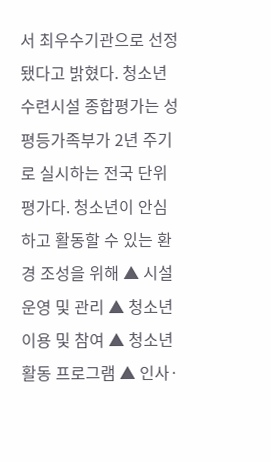서 최우수기관으로 선정됐다고 밝혔다. 청소년수련시설 종합평가는 성평등가족부가 2년 주기로 실시하는 전국 단위 평가다. 청소년이 안심하고 활동할 수 있는 환경 조성을 위해 ▲ 시설 운영 및 관리 ▲ 청소년 이용 및 참여 ▲ 청소년 활동 프로그램 ▲ 인사·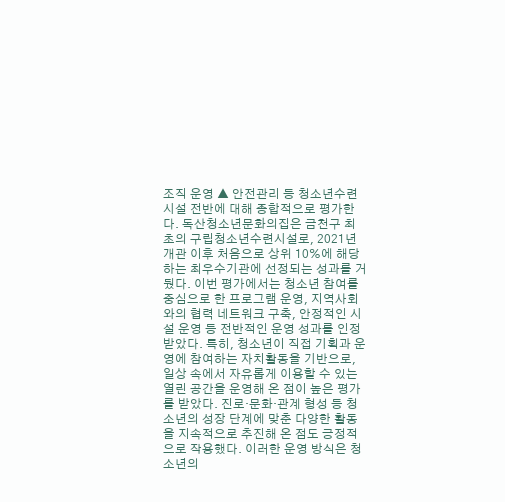조직 운영 ▲ 안전관리 등 청소년수련시설 전반에 대해 종합적으로 평가한다. 독산청소년문화의집은 금천구 최초의 구립청소년수련시설로, 2021년 개관 이후 처음으로 상위 10%에 해당하는 최우수기관에 선정되는 성과를 거뒀다. 이번 평가에서는 청소년 참여를 중심으로 한 프로그램 운영, 지역사회와의 협력 네트워크 구축, 안정적인 시설 운영 등 전반적인 운영 성과를 인정받았다. 특히, 청소년이 직접 기획과 운영에 참여하는 자치활동을 기반으로, 일상 속에서 자유롭게 이용할 수 있는 열린 공간을 운영해 온 점이 높은 평가를 받았다. 진로·문화·관계 형성 등 청소년의 성장 단계에 맞춘 다양한 활동을 지속적으로 추진해 온 점도 긍정적으로 작용했다. 이러한 운영 방식은 청소년의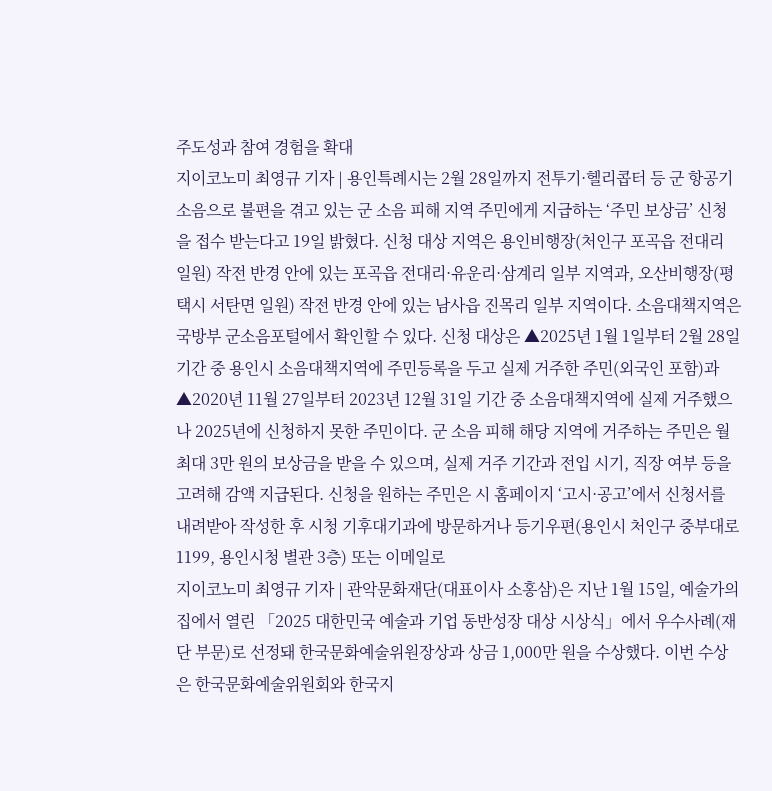주도성과 참여 경험을 확대
지이코노미 최영규 기자 | 용인특례시는 2월 28일까지 전투기·헬리콥터 등 군 항공기 소음으로 불편을 겪고 있는 군 소음 피해 지역 주민에게 지급하는 ‘주민 보상금’ 신청을 접수 받는다고 19일 밝혔다. 신청 대상 지역은 용인비행장(처인구 포곡읍 전대리 일원) 작전 반경 안에 있는 포곡읍 전대리·유운리·삼계리 일부 지역과, 오산비행장(평택시 서탄면 일원) 작전 반경 안에 있는 남사읍 진목리 일부 지역이다. 소음대책지역은 국방부 군소음포털에서 확인할 수 있다. 신청 대상은 ▲2025년 1월 1일부터 2월 28일 기간 중 용인시 소음대책지역에 주민등록을 두고 실제 거주한 주민(외국인 포함)과 ▲2020년 11월 27일부터 2023년 12월 31일 기간 중 소음대책지역에 실제 거주했으나 2025년에 신청하지 못한 주민이다. 군 소음 피해 해당 지역에 거주하는 주민은 월 최대 3만 원의 보상금을 받을 수 있으며, 실제 거주 기간과 전입 시기, 직장 여부 등을 고려해 감액 지급된다. 신청을 원하는 주민은 시 홈페이지 ‘고시·공고’에서 신청서를 내려받아 작성한 후 시청 기후대기과에 방문하거나 등기우편(용인시 처인구 중부대로 1199, 용인시청 별관 3층) 또는 이메일로
지이코노미 최영규 기자 | 관악문화재단(대표이사 소홍삼)은 지난 1월 15일, 예술가의 집에서 열린 「2025 대한민국 예술과 기업 동반성장 대상 시상식」에서 우수사례(재단 부문)로 선정돼 한국문화예술위원장상과 상금 1,000만 원을 수상했다. 이번 수상은 한국문화예술위원회와 한국지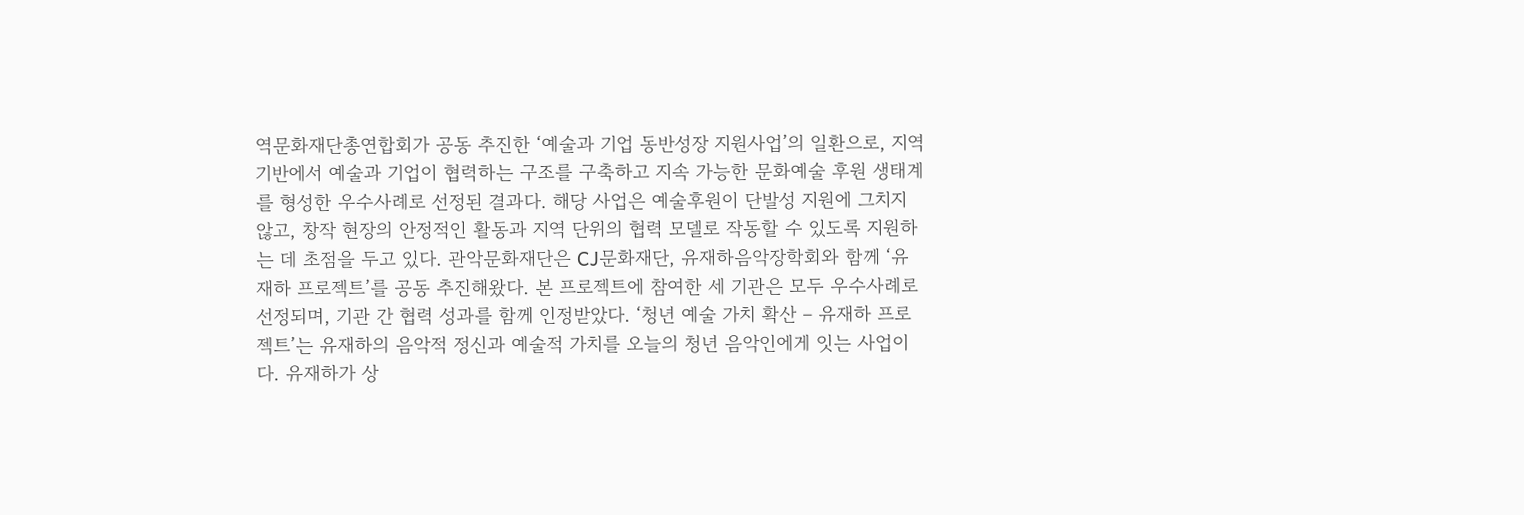역문화재단총연합회가 공동 추진한 ‘예술과 기업 동반성장 지원사업’의 일환으로, 지역 기반에서 예술과 기업이 협력하는 구조를 구축하고 지속 가능한 문화예술 후원 생태계를 형성한 우수사례로 선정된 결과다. 해당 사업은 예술후원이 단발성 지원에 그치지 않고, 창작 현장의 안정적인 활동과 지역 단위의 협력 모델로 작동할 수 있도록 지원하는 데 초점을 두고 있다. 관악문화재단은 CJ문화재단, 유재하음악장학회와 함께 ‘유재하 프로젝트’를 공동 추진해왔다. 본 프로젝트에 참여한 세 기관은 모두 우수사례로 선정되며, 기관 간 협력 성과를 함께 인정받았다. ‘청년 예술 가치 확산 – 유재하 프로젝트’는 유재하의 음악적 정신과 예술적 가치를 오늘의 청년 음악인에게 잇는 사업이다. 유재하가 상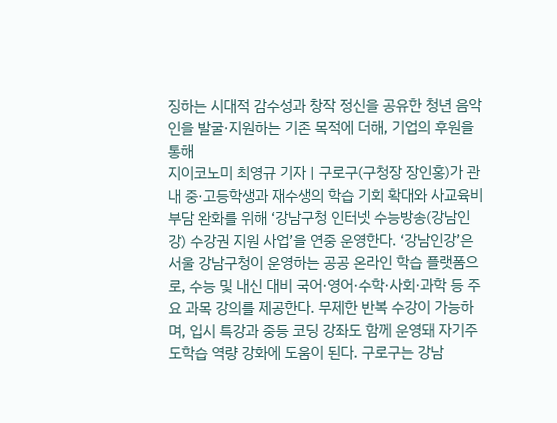징하는 시대적 감수성과 창작 정신을 공유한 청년 음악인을 발굴·지원하는 기존 목적에 더해, 기업의 후원을 통해
지이코노미 최영규 기자 | 구로구(구청장 장인홍)가 관내 중·고등학생과 재수생의 학습 기회 확대와 사교육비 부담 완화를 위해 ‘강남구청 인터넷 수능방송(강남인강) 수강권 지원 사업’을 연중 운영한다. ‘강남인강’은 서울 강남구청이 운영하는 공공 온라인 학습 플랫폼으로, 수능 및 내신 대비 국어·영어·수학·사회·과학 등 주요 과목 강의를 제공한다. 무제한 반복 수강이 가능하며, 입시 특강과 중등 코딩 강좌도 함께 운영돼 자기주도학습 역량 강화에 도움이 된다. 구로구는 강남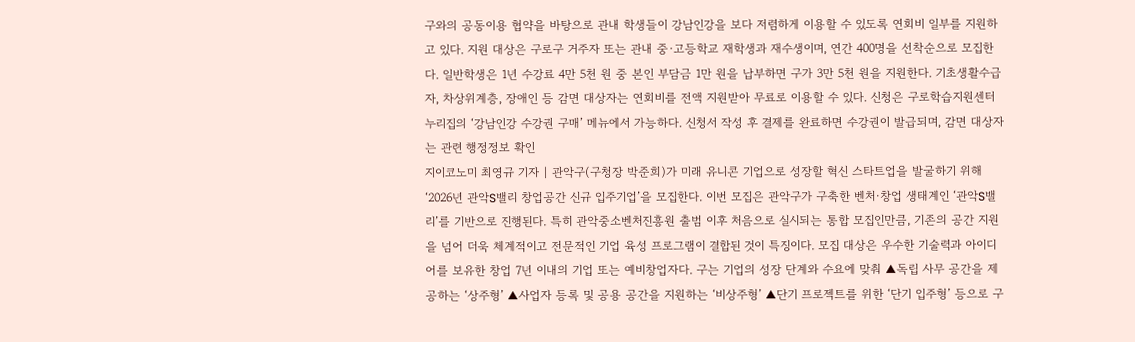구와의 공동이용 협약을 바탕으로 관내 학생들이 강남인강을 보다 저렴하게 이용할 수 있도록 연회비 일부를 지원하고 있다. 지원 대상은 구로구 거주자 또는 관내 중·고등학교 재학생과 재수생이며, 연간 400명을 선착순으로 모집한다. 일반학생은 1년 수강료 4만 5천 원 중 본인 부담금 1만 원을 납부하면 구가 3만 5천 원을 지원한다. 기초생활수급자, 차상위계층, 장애인 등 감면 대상자는 연회비를 전액 지원받아 무료로 이용할 수 있다. 신청은 구로학습지원센터 누리집의 ‘강남인강 수강권 구매’ 메뉴에서 가능하다. 신청서 작성 후 결제를 완료하면 수강권이 발급되며, 감면 대상자는 관련 행정정보 확인
지이코노미 최영규 기자 | 관악구(구청장 박준희)가 미래 유니콘 기업으로 성장할 혁신 스타트업을 발굴하기 위해 ‘2026년 관악S밸리 창업공간 신규 입주기업’을 모집한다. 이번 모집은 관악구가 구축한 벤처·창업 생태계인 ‘관악S밸리’를 기반으로 진행된다. 특히 관악중소벤처진흥원 출범 이후 처음으로 실시되는 통합 모집인만큼, 기존의 공간 지원을 넘어 더욱 체계적이고 전문적인 기업 육성 프로그램이 결합된 것이 특징이다. 모집 대상은 우수한 기술력과 아이디어를 보유한 창업 7년 이내의 기업 또는 예비창업자다. 구는 기업의 성장 단계와 수요에 맞춰 ▲독립 사무 공간을 제공하는 ‘상주형’ ▲사업자 등록 및 공용 공간을 지원하는 ‘비상주형’ ▲단기 프로젝트를 위한 ‘단기 입주형’ 등으로 구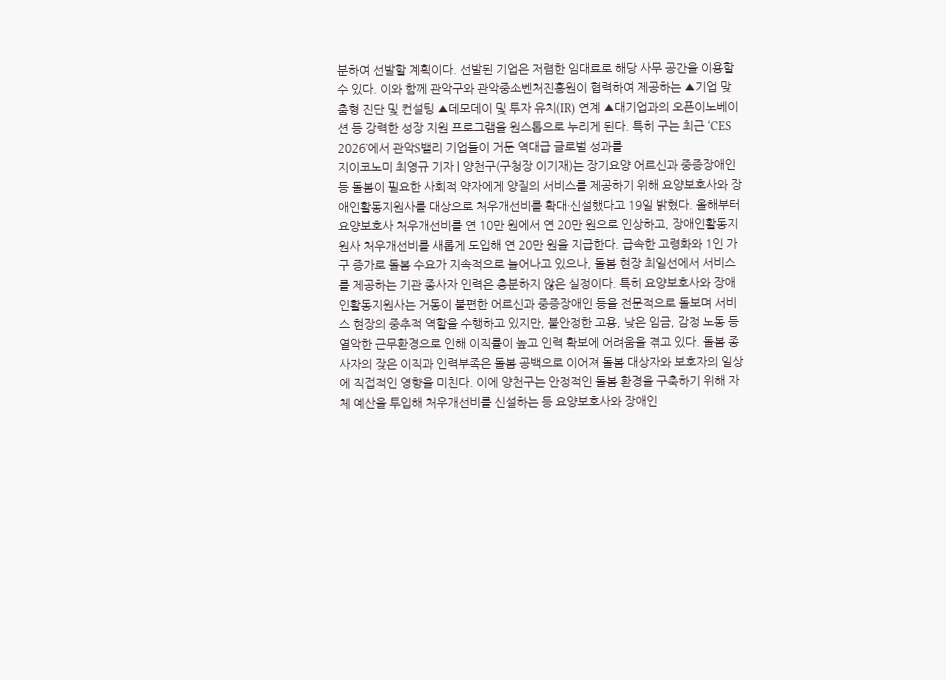분하여 선발할 계획이다. 선발된 기업은 저렴한 임대료로 해당 사무 공간을 이용할 수 있다. 이와 함께 관악구와 관악중소벤처진흥원이 협력하여 제공하는 ▲기업 맞춤형 진단 및 컨설팅 ▲데모데이 및 투자 유치(IR) 연계 ▲대기업과의 오픈이노베이션 등 강력한 성장 지원 프로그램을 원스톱으로 누리게 된다. 특히 구는 최근 ‘CES 2026’에서 관악S밸리 기업들이 거둔 역대급 글로벌 성과를
지이코노미 최영규 기자 | 양천구(구청장 이기재)는 장기요양 어르신과 중증장애인 등 돌봄이 필요한 사회적 약자에게 양질의 서비스를 제공하기 위해 요양보호사와 장애인활동지원사를 대상으로 처우개선비를 확대·신설했다고 19일 밝혔다. 올해부터 요양보호사 처우개선비를 연 10만 원에서 연 20만 원으로 인상하고, 장애인활동지원사 처우개선비를 새롭게 도입해 연 20만 원을 지급한다. 급속한 고령화와 1인 가구 증가로 돌봄 수요가 지속적으로 늘어나고 있으나, 돌봄 현장 최일선에서 서비스를 제공하는 기관 종사자 인력은 충분하지 않은 실정이다. 특히 요양보호사와 장애인활동지원사는 거동이 불편한 어르신과 중증장애인 등을 전문적으로 돌보며 서비스 현장의 중추적 역할을 수행하고 있지만, 불안정한 고용, 낮은 임금, 감정 노동 등 열악한 근무환경으로 인해 이직률이 높고 인력 확보에 어려움을 겪고 있다. 돌봄 종사자의 잦은 이직과 인력부족은 돌봄 공백으로 이어져 돌봄 대상자와 보호자의 일상에 직접적인 영향을 미친다. 이에 양천구는 안정적인 돌봄 환경을 구축하기 위해 자체 예산을 투입해 처우개선비를 신설하는 등 요양보호사와 장애인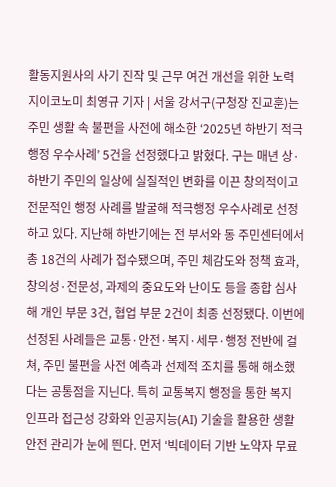활동지원사의 사기 진작 및 근무 여건 개선을 위한 노력
지이코노미 최영규 기자 | 서울 강서구(구청장 진교훈)는 주민 생활 속 불편을 사전에 해소한 ‘2025년 하반기 적극행정 우수사례’ 5건을 선정했다고 밝혔다. 구는 매년 상·하반기 주민의 일상에 실질적인 변화를 이끈 창의적이고 전문적인 행정 사례를 발굴해 적극행정 우수사례로 선정하고 있다. 지난해 하반기에는 전 부서와 동 주민센터에서 총 18건의 사례가 접수됐으며, 주민 체감도와 정책 효과, 창의성·전문성, 과제의 중요도와 난이도 등을 종합 심사해 개인 부문 3건, 협업 부문 2건이 최종 선정됐다. 이번에 선정된 사례들은 교통·안전·복지·세무·행정 전반에 걸쳐, 주민 불편을 사전 예측과 선제적 조치를 통해 해소했다는 공통점을 지닌다. 특히 교통복지 행정을 통한 복지 인프라 접근성 강화와 인공지능(AI) 기술을 활용한 생활 안전 관리가 눈에 띈다. 먼저 ‘빅데이터 기반 노약자 무료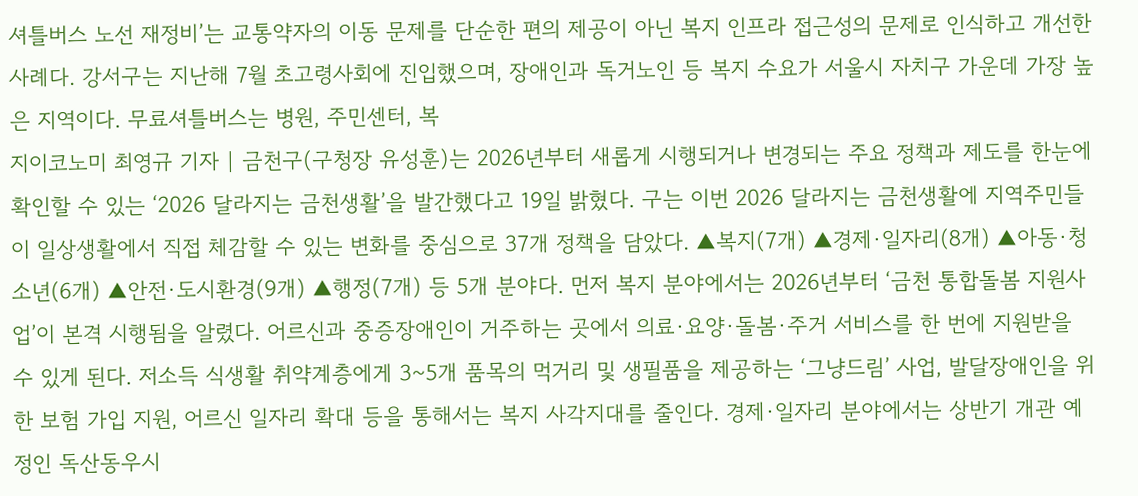셔틀버스 노선 재정비’는 교통약자의 이동 문제를 단순한 편의 제공이 아닌 복지 인프라 접근성의 문제로 인식하고 개선한 사례다. 강서구는 지난해 7월 초고령사회에 진입했으며, 장애인과 독거노인 등 복지 수요가 서울시 자치구 가운데 가장 높은 지역이다. 무료셔틀버스는 병원, 주민센터, 복
지이코노미 최영규 기자 | 금천구(구청장 유성훈)는 2026년부터 새롭게 시행되거나 변경되는 주요 정책과 제도를 한눈에 확인할 수 있는 ‘2026 달라지는 금천생활’을 발간했다고 19일 밝혔다. 구는 이번 2026 달라지는 금천생활에 지역주민들이 일상생활에서 직접 체감할 수 있는 변화를 중심으로 37개 정책을 담았다. ▲복지(7개) ▲경제·일자리(8개) ▲아동·청소년(6개) ▲안전·도시환경(9개) ▲행정(7개) 등 5개 분야다. 먼저 복지 분야에서는 2026년부터 ‘금천 통합돌봄 지원사업’이 본격 시행됨을 알렸다. 어르신과 중증장애인이 거주하는 곳에서 의료·요양·돌봄·주거 서비스를 한 번에 지원받을 수 있게 된다. 저소득 식생활 취약계층에게 3~5개 품목의 먹거리 및 생필품을 제공하는 ‘그냥드림’ 사업, 발달장애인을 위한 보험 가입 지원, 어르신 일자리 확대 등을 통해서는 복지 사각지대를 줄인다. 경제·일자리 분야에서는 상반기 개관 예정인 독산동우시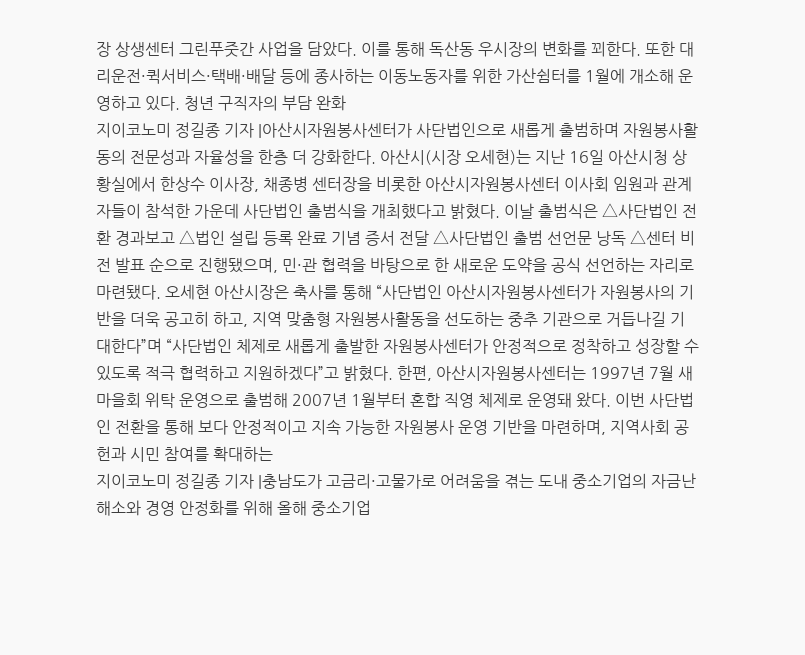장 상생센터 그린푸줏간 사업을 담았다. 이를 통해 독산동 우시장의 변화를 꾀한다. 또한 대리운전·퀵서비스·택배·배달 등에 종사하는 이동노동자를 위한 가산쉼터를 1월에 개소해 운영하고 있다. 청년 구직자의 부담 완화
지이코노미 정길종 기자 |아산시자원봉사센터가 사단법인으로 새롭게 출범하며 자원봉사활동의 전문성과 자율성을 한층 더 강화한다. 아산시(시장 오세현)는 지난 16일 아산시청 상황실에서 한상수 이사장, 채종병 센터장을 비롯한 아산시자원봉사센터 이사회 임원과 관계자들이 참석한 가운데 사단법인 출범식을 개최했다고 밝혔다. 이날 출범식은 △사단법인 전환 경과보고 △법인 설립 등록 완료 기념 증서 전달 △사단법인 출범 선언문 낭독 △센터 비전 발표 순으로 진행됐으며, 민·관 협력을 바탕으로 한 새로운 도약을 공식 선언하는 자리로 마련됐다. 오세현 아산시장은 축사를 통해 “사단법인 아산시자원봉사센터가 자원봉사의 기반을 더욱 공고히 하고, 지역 맞춤형 자원봉사활동을 선도하는 중추 기관으로 거듭나길 기대한다”며 “사단법인 체제로 새롭게 출발한 자원봉사센터가 안정적으로 정착하고 성장할 수 있도록 적극 협력하고 지원하겠다”고 밝혔다. 한편, 아산시자원봉사센터는 1997년 7월 새마을회 위탁 운영으로 출범해 2007년 1월부터 혼합 직영 체제로 운영돼 왔다. 이번 사단법인 전환을 통해 보다 안정적이고 지속 가능한 자원봉사 운영 기반을 마련하며, 지역사회 공헌과 시민 참여를 확대하는
지이코노미 정길종 기자 |충남도가 고금리·고물가로 어려움을 겪는 도내 중소기업의 자금난 해소와 경영 안정화를 위해 올해 중소기업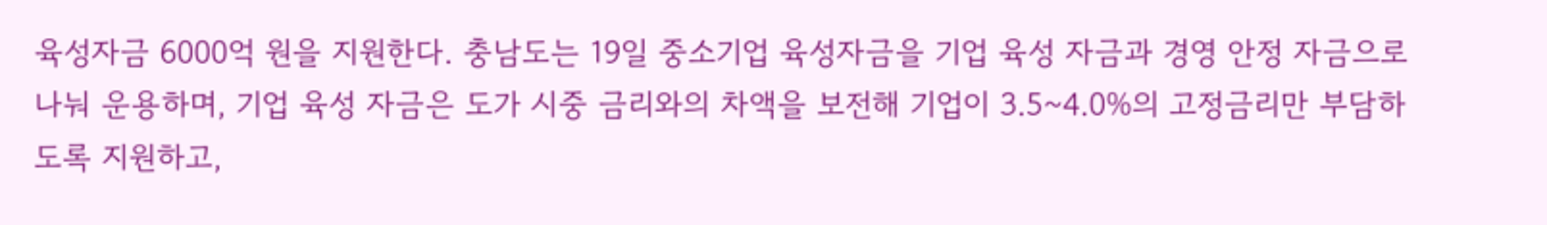육성자금 6000억 원을 지원한다. 충남도는 19일 중소기업 육성자금을 기업 육성 자금과 경영 안정 자금으로 나눠 운용하며, 기업 육성 자금은 도가 시중 금리와의 차액을 보전해 기업이 3.5~4.0%의 고정금리만 부담하도록 지원하고,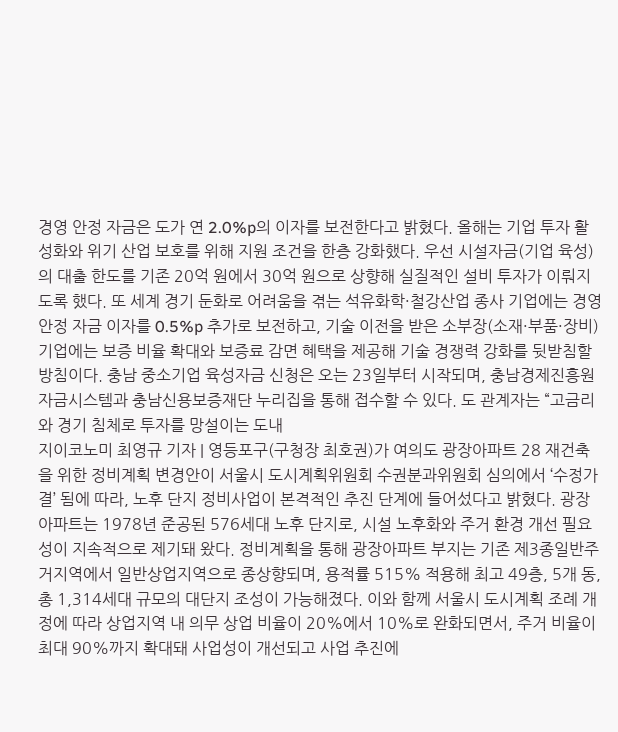경영 안정 자금은 도가 연 2.0%p의 이자를 보전한다고 밝혔다. 올해는 기업 투자 활성화와 위기 산업 보호를 위해 지원 조건을 한층 강화했다. 우선 시설자금(기업 육성)의 대출 한도를 기존 20억 원에서 30억 원으로 상향해 실질적인 설비 투자가 이뤄지도록 했다. 또 세계 경기 둔화로 어려움을 겪는 석유화학·철강산업 종사 기업에는 경영 안정 자금 이자를 0.5%p 추가로 보전하고, 기술 이전을 받은 소부장(소재·부품·장비) 기업에는 보증 비율 확대와 보증료 감면 혜택을 제공해 기술 경쟁력 강화를 뒷받침할 방침이다. 충남 중소기업 육성자금 신청은 오는 23일부터 시작되며, 충남경제진흥원 자금시스템과 충남신용보증재단 누리집을 통해 접수할 수 있다. 도 관계자는 “고금리와 경기 침체로 투자를 망설이는 도내
지이코노미 최영규 기자 | 영등포구(구청장 최호권)가 여의도 광장아파트 28 재건축을 위한 정비계획 변경안이 서울시 도시계획위원회 수권분과위원회 심의에서 ‘수정가결’ 됨에 따라, 노후 단지 정비사업이 본격적인 추진 단계에 들어섰다고 밝혔다. 광장아파트는 1978년 준공된 576세대 노후 단지로, 시설 노후화와 주거 환경 개선 필요성이 지속적으로 제기돼 왔다. 정비계획을 통해 광장아파트 부지는 기존 제3종일반주거지역에서 일반상업지역으로 종상향되며, 용적률 515% 적용해 최고 49층, 5개 동, 총 1,314세대 규모의 대단지 조성이 가능해졌다. 이와 함께 서울시 도시계획 조례 개정에 따라 상업지역 내 의무 상업 비율이 20%에서 10%로 완화되면서, 주거 비율이 최대 90%까지 확대돼 사업성이 개선되고 사업 추진에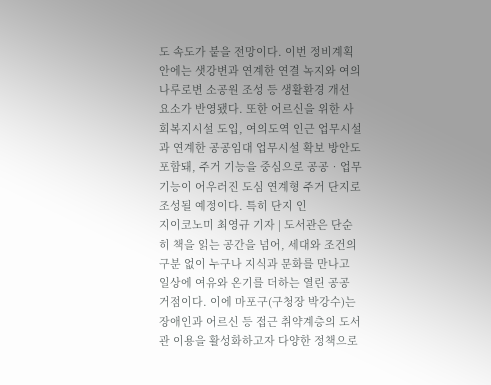도 속도가 붙을 전망이다. 이번 정비계획안에는 샛강변과 연계한 연결 녹지와 여의나루로변 소공원 조성 등 생활환경 개선 요소가 반영됐다. 또한 어르신을 위한 사회복지시설 도입, 여의도역 인근 업무시설과 연계한 공공임대 업무시설 확보 방안도 포함돼, 주거 기능을 중심으로 공공‧업무 기능이 어우러진 도심 연계형 주거 단지로 조성될 예정이다. 특히 단지 인
지이코노미 최영규 기자 | 도서관은 단순히 책을 읽는 공간을 넘어, 세대와 조건의 구분 없이 누구나 지식과 문화를 만나고 일상에 여유와 온기를 더하는 열린 공공 거점이다. 이에 마포구(구청장 박강수)는 장애인과 어르신 등 접근 취약계층의 도서관 이용을 활성화하고자 다양한 정책으로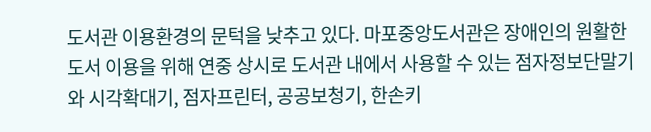도서관 이용환경의 문턱을 낮추고 있다. 마포중앙도서관은 장애인의 원활한 도서 이용을 위해 연중 상시로 도서관 내에서 사용할 수 있는 점자정보단말기와 시각확대기, 점자프린터, 공공보청기, 한손키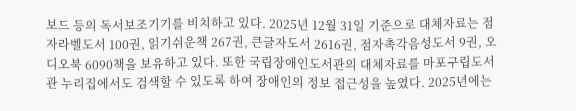보드 등의 독서보조기기를 비치하고 있다. 2025년 12월 31일 기준으로 대체자료는 점자라벨도서 100권, 읽기쉬운책 267권, 큰글자도서 2616권, 점자촉각음성도서 9권, 오디오북 6090책을 보유하고 있다. 또한 국립장애인도서관의 대체자료를 마포구립도서관 누리집에서도 검색할 수 있도록 하여 장애인의 정보 접근성을 높였다. 2025년에는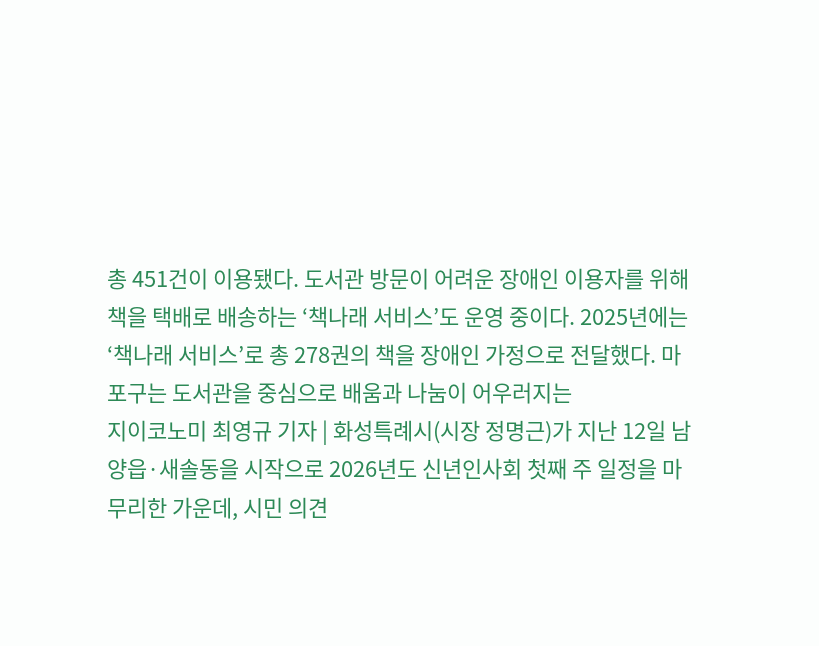총 451건이 이용됐다. 도서관 방문이 어려운 장애인 이용자를 위해 책을 택배로 배송하는 ‘책나래 서비스’도 운영 중이다. 2025년에는 ‘책나래 서비스’로 총 278권의 책을 장애인 가정으로 전달했다. 마포구는 도서관을 중심으로 배움과 나눔이 어우러지는
지이코노미 최영규 기자 | 화성특례시(시장 정명근)가 지난 12일 남양읍·새솔동을 시작으로 2026년도 신년인사회 첫째 주 일정을 마무리한 가운데, 시민 의견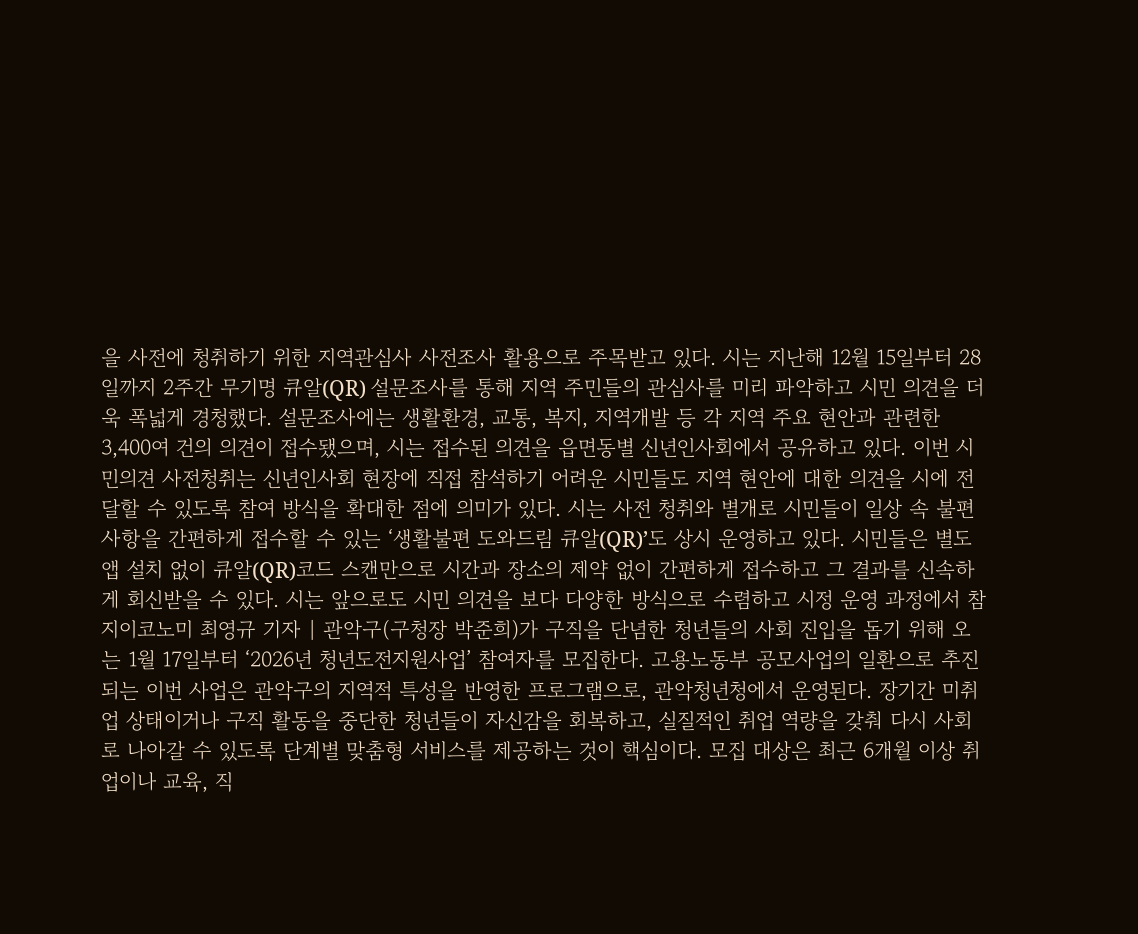을 사전에 청취하기 위한 지역관심사 사전조사 활용으로 주목받고 있다. 시는 지난해 12월 15일부터 28일까지 2주간 무기명 큐알(QR) 설문조사를 통해 지역 주민들의 관심사를 미리 파악하고 시민 의견을 더욱 폭넓게 경청했다. 설문조사에는 생활환경, 교통, 복지, 지역개발 등 각 지역 주요 현안과 관련한 3,400여 건의 의견이 접수됐으며, 시는 접수된 의견을 읍면동별 신년인사회에서 공유하고 있다. 이번 시민의견 사전청취는 신년인사회 현장에 직접 참석하기 어려운 시민들도 지역 현안에 대한 의견을 시에 전달할 수 있도록 참여 방식을 확대한 점에 의미가 있다. 시는 사전 청취와 별개로 시민들이 일상 속 불편사항을 간편하게 접수할 수 있는 ‘생활불편 도와드림 큐알(QR)’도 상시 운영하고 있다. 시민들은 별도 앱 설치 없이 큐알(QR)코드 스캔만으로 시간과 장소의 제약 없이 간편하게 접수하고 그 결과를 신속하게 회신받을 수 있다. 시는 앞으로도 시민 의견을 보다 다양한 방식으로 수렴하고 시정 운영 과정에서 참
지이코노미 최영규 기자 | 관악구(구청장 박준희)가 구직을 단념한 청년들의 사회 진입을 돕기 위해 오는 1월 17일부터 ‘2026년 청년도전지원사업’ 참여자를 모집한다. 고용노동부 공모사업의 일환으로 추진되는 이번 사업은 관악구의 지역적 특성을 반영한 프로그램으로, 관악청년청에서 운영된다. 장기간 미취업 상태이거나 구직 활동을 중단한 청년들이 자신감을 회복하고, 실질적인 취업 역량을 갖춰 다시 사회로 나아갈 수 있도록 단계별 맞춤형 서비스를 제공하는 것이 핵심이다. 모집 대상은 최근 6개월 이상 취업이나 교육, 직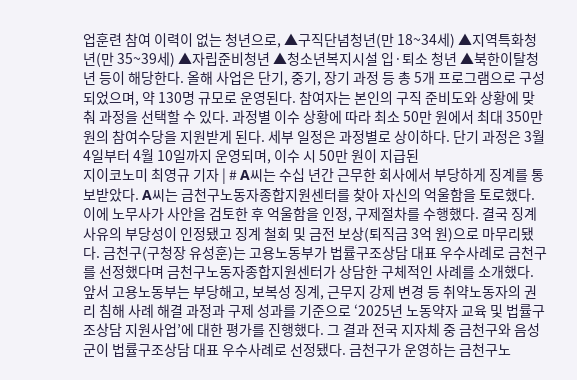업훈련 참여 이력이 없는 청년으로, ▲구직단념청년(만 18~34세) ▲지역특화청년(만 35~39세) ▲자립준비청년 ▲청소년복지시설 입·퇴소 청년 ▲북한이탈청년 등이 해당한다. 올해 사업은 단기, 중기, 장기 과정 등 총 5개 프로그램으로 구성되었으며, 약 130명 규모로 운영된다. 참여자는 본인의 구직 준비도와 상황에 맞춰 과정을 선택할 수 있다. 과정별 이수 상황에 따라 최소 50만 원에서 최대 350만 원의 참여수당을 지원받게 된다. 세부 일정은 과정별로 상이하다. 단기 과정은 3월 4일부터 4월 10일까지 운영되며, 이수 시 50만 원이 지급된
지이코노미 최영규 기자 | # A씨는 수십 년간 근무한 회사에서 부당하게 징계를 통보받았다. A씨는 금천구노동자종합지원센터를 찾아 자신의 억울함을 토로했다. 이에 노무사가 사안을 검토한 후 억울함을 인정, 구제절차를 수행했다. 결국 징계 사유의 부당성이 인정됐고 징계 철회 및 금전 보상(퇴직금 3억 원)으로 마무리됐다. 금천구(구청장 유성훈)는 고용노동부가 법률구조상담 대표 우수사례로 금천구를 선정했다며 금천구노동자종합지원센터가 상담한 구체적인 사례를 소개했다. 앞서 고용노동부는 부당해고, 보복성 징계, 근무지 강제 변경 등 취약노동자의 권리 침해 사례 해결 과정과 구제 성과를 기준으로 ‘2025년 노동약자 교육 및 법률구조상담 지원사업’에 대한 평가를 진행했다. 그 결과 전국 지자체 중 금천구와 음성군이 법률구조상담 대표 우수사례로 선정됐다. 금천구가 운영하는 금천구노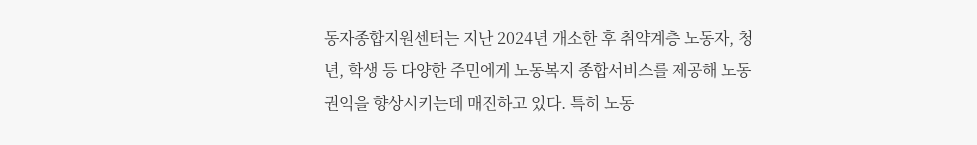동자종합지원센터는 지난 2024년 개소한 후 취약계층 노동자, 청년, 학생 등 다양한 주민에게 노동복지 종합서비스를 제공해 노동권익을 향상시키는데 매진하고 있다. 특히 노동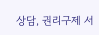상담, 권리구제 서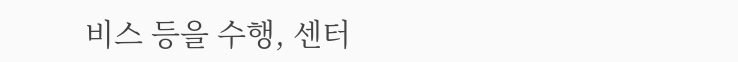비스 등을 수행, 센터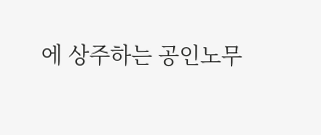에 상주하는 공인노무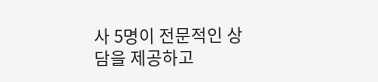사 5명이 전문적인 상담을 제공하고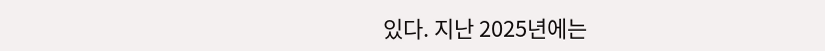있다. 지난 2025년에는